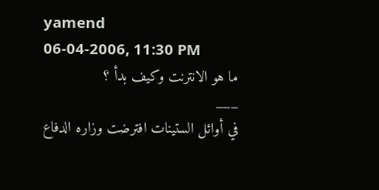yamend
06-04-2006, 11:30 PM
ما هو الانترنت وكيف بدأ ؟
___
في أوائل الستينات افترضت وزاره الدفاع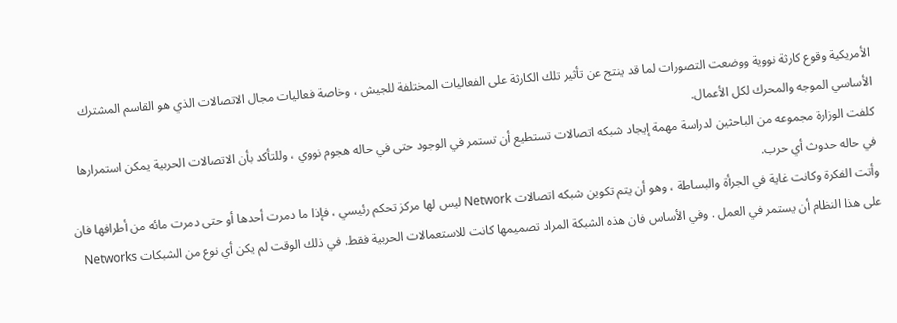الأمريكية وقوع كارثة نووية ووضعت التصورات لما قد ينتج عن تأثير تلك الكارثة على الفعاليات المختلفة للجيش ، وخاصة فعاليات مجال الاتصالات الذي هو القاسم المشترك الأساسي الموجه والمحرك لكل الأعمال.
كلفت الوزارة مجموعه من الباحثين لدراسة مهمة إيجاد شبكه اتصالات تستطيع أن تستمر في الوجود حتى في حاله هجوم نووي ، وللتأكد بأن الاتصالات الحربية يمكن استمرارها في حاله حدوث أي حرب.
وأتت الفكرة وكانت غاية في الجرأة والبساطة ، وهو أن يتم تكوين شبكه اتصالات Network ليس لها مركز تحكم رئيسي ، فإذا ما دمرت أحدها أو حتى دمرت مائه من أطرافها فان على هذا النظام أن يستمر في العمل . وفي الأساس فان هذه الشبكة المراد تصميمها كانت للاستعمالات الحربية فقط. في ذلك الوقت لم يكن أي نوع من الشبكات Networks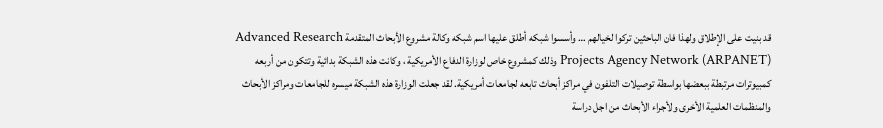قد بنيت على الإطلاق ولهذا فان الباحثين تركوا لخيالهم … وأسسوا شبكه أطلق عليها اسم شبكه وكالة مشروع الأبحاث المتقدمة Advanced Research Projects Agency Network (ARPANET) وذلك كمشروع خاص لوزارة الدفاع الأمريكية ، وكانت هذه الشبكة بدائية وتتكون من أربعه كمبيوترات مرتبطة ببعضها بواسطة توصيلات التلفون في مراكز أبحاث تابعه لجامعات أمريكية. لقد جعلت الوزارة هذه الشبكة ميسره للجامعات ومراكز الأبحاث والمنظمات العلمية الأخرى ولأجراء الأبحاث من اجل دراسة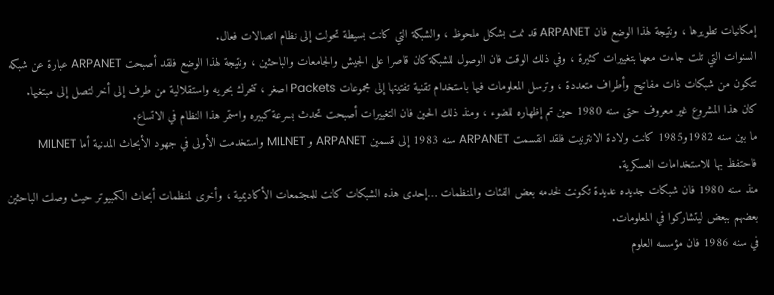إمكانيات تطويرها ، ونتيجة لهذا الوضع فان ARPANET قد نمت بشكل ملحوظ ، والشبكة التي كانت بسيطة تحولت إلى نظام اتصالات فعال.
السنوات التي تلت جاءت معها بتغييرات كثيرة ، وفي ذلك الوقت فان الوصول للشبكة كان قاصرا على الجيش والجامعات والباحثين ، ونتيجة لهذا الوضع فلقد أصبحت ARPANET عبارة عن شبكه تتكون من شبكات ذات مفاتيح وأطراف متعددة ، وترسل المعلومات فيها باستخدام تقنية تفتيتها إلى مجموعات Packets اصغر ، تتحرك بحريه واستقلالية من طرف إلى أخر لتصل إلى مبتغيها.
كان هذا المشروع غير معروف حتى سنه 1980 حين تم إظهاره للضوء ، ومنذ ذلك الحين فان التغييرات أصبحت تحدث بسرعة كبيره واستمر هذا النظام في الاتساع.
ما بين سنه 1982و1985 كانت ولادة الانترنيت فلقد انقسمت ARPANET سنه 1983 إلى قسمين ARPANET و MILNET واستخدمت الأولى في جهود الأبحاث المدنية أما MILNET فاحتفظ بها للاستخدامات العسكرية.
منذ سنه 1980 فان شبكات جديده عديدة تكونت لخدمه بعض الفئات والمنظمات …إحدى هذه الشبكات كانت للمجتمعات الأكاديمية ، وأخرى لمنظمات أبحاث الكمبيوتر حيث وصلت الباحثين بعضهم ببعض ليتشاركوا في المعلومات.
في سنه 1986 فان مؤسسه العلوم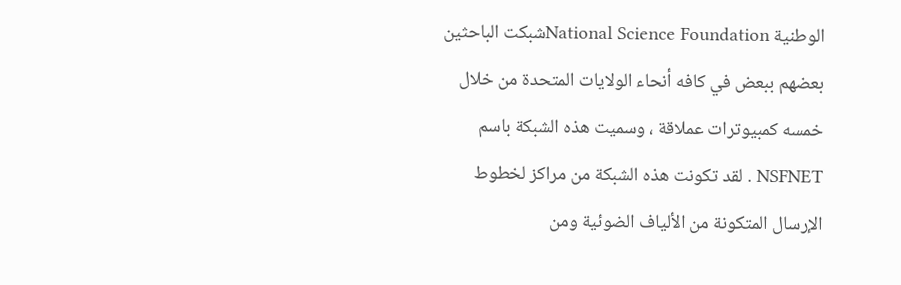الوطنية National Science Foundationشبكت الباحثين بعضهم ببعض في كافه أنحاء الولايات المتحدة من خلال خمسه كمبيوترات عملاقة ، وسميت هذه الشبكة باسم NSFNET . لقد تكونت هذه الشبكة من مراكز لخطوط الإرسال المتكونة من الألياف الضوئية ومن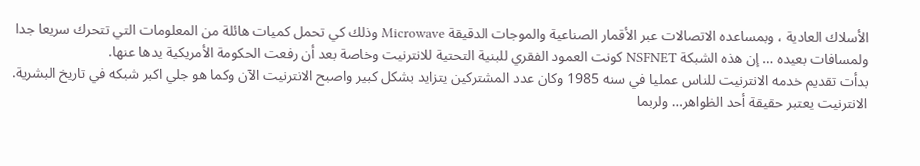الأسلاك العادية ، وبمساعده الاتصالات عبر الأقمار الصناعية والموجات الدقيقة Microwave وذلك كي تحمل كميات هائلة من المعلومات التي تتحرك سريعا جدا ولمسافات بعيده … إن هذه الشبكة NSFNET كونت العمود الفقري للبنية التحتية للانترنيت وخاصة بعد أن رفعت الحكومة الأمريكية يدها عنها.
بدأت تقديم خدمه الانترنيت للناس عمليا في سنه 1985 وكان عدد المشتركين يتزايد بشكل كبير واصبح الانترنيت الآن وكما هو جلي اكبر شبكه في تاريخ البشرية.
الانترنيت يعتبر حقيقة أحد الظواهر… ولربما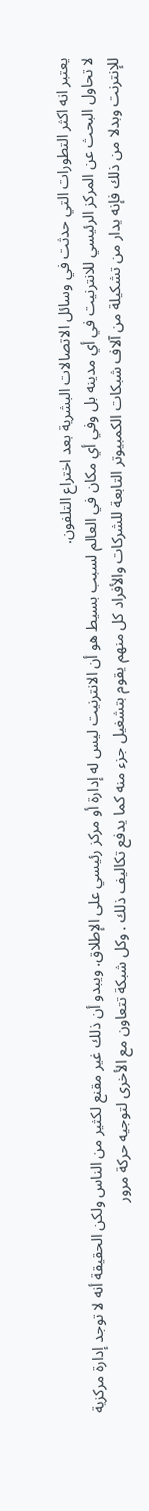يعتبر انه اكثر التطورات التي حدثت في وسائل الاتصالات البشرية بعد اختراع التلفون.
لا تحاول البحث عن المركز الرئيسي للانترنيت في أي مدينه بل وفي أي مكان في العالم لسبب بسيط هو أن الانترنيت ليس له إدارة أو مركز رئيسي على الإطلاق. ويبدو أن ذلك غير مقنع لكثير من الناس ولكن الحقيقة أنه لا توجد إدارة مركزية للإنترنت وبدلا من ذلك فإنه يدار من تشكيلة من آلاف شبكات الكمبيوتر التابعة للشركات والأفراد كل منهم يقوم بتشغيل جزء منه كما يدفع تكاليف ذلك . وكل شبكة تتعاون مع الأخرى لتوجيه حركة مرور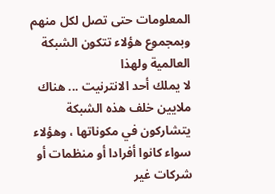المعلومات حتى تصل لكل منهم وبمجموع هؤلاء تتكون الشبكة العالمية ولهذا
لا يملك أحد الانترنيت ... هناك ملايين خلف هذه الشبكة يتشاركون في مكوناتها ، وهؤلاء سواء كانوا أفرادا أو منظمات أو شركات غير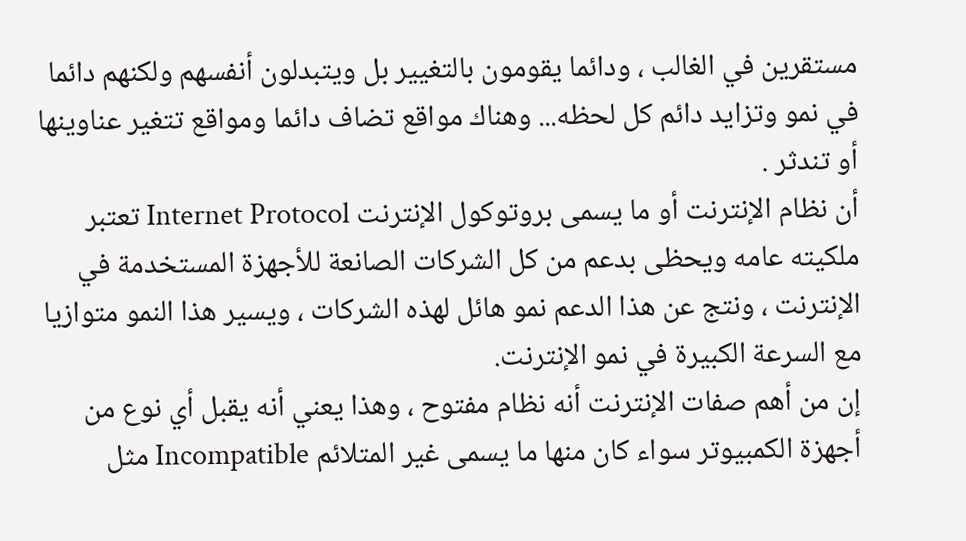مستقرين في الغالب ، ودائما يقومون بالتغيير بل ويتبدلون أنفسهم ولكنهم دائما في نمو وتزايد دائم كل لحظه... وهناك مواقع تضاف دائما ومواقع تتغير عناوينها أو تندثر .
أن نظام الإنترنت أو ما يسمى بروتوكول الإنترنت Internet Protocol تعتبر ملكيته عامه ويحظى بدعم من كل الشركات الصانعة للأجهزة المستخدمة في الإنترنت ، ونتج عن هذا الدعم نمو هائل لهذه الشركات ، ويسير هذا النمو متوازيا مع السرعة الكبيرة في نمو الإنترنت.
إن من أهم صفات الإنترنت أنه نظام مفتوح ، وهذا يعني أنه يقبل أي نوع من أجهزة الكمبيوتر سواء كان منها ما يسمى غير المتلائم Incompatible مثل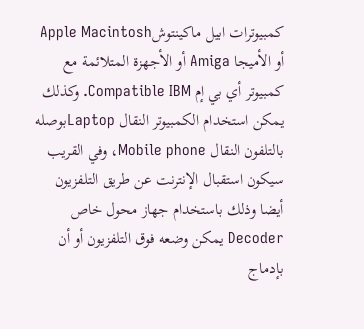كمبيوترات ابيل ماكينتوشApple Macintosh أو الأميجا Amiga أو الأجهزة المتلائمة مع كمبيوتر أي بي إم Compatible IBM. وكذلك يمكن استخدام الكمبيوتر النقال Laptopبوصله بالتلفون النقال Mobile phone، وفي القريب سيكون استقبال الإنترنت عن طريق التلفزيون أيضا وذلك باستخدام جهاز محول خاص Decoder يمكن وضعه فوق التلفزيون أو أن بإدماج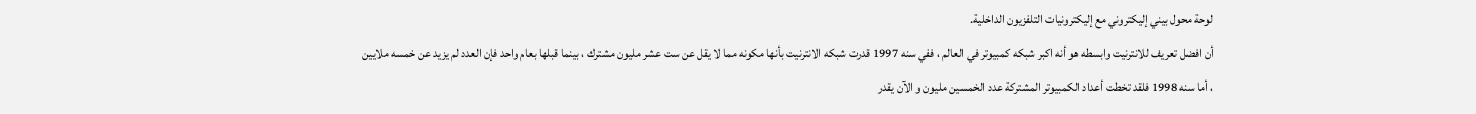لوحة محول بيني إليكتروني مع إليكترونيات التلفزيون الداخلية.
أن افضل تعريف للانترنيت وابسطه هو أنه اكبر شبكه كمبيوتر في العالم ، ففي سنه 1997 قدرت شبكه الانترنيت بأنها مكونه مما لا يقل عن ست عشر مليون مشترك ، بينما قبلها بعام واحد فإن العدد لم يزيد عن خمسه ملايين ، أما سنه 1998 فلقد تخطت أعداد الكمبيوتر المشتركة عدد الخمسين مليون و الآن يقدر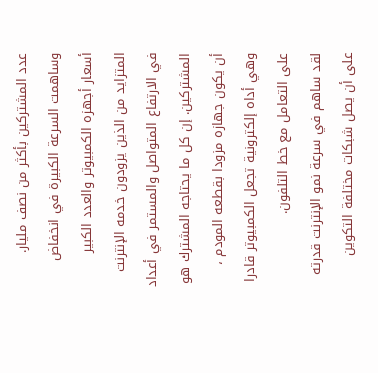عدد المشتركين بأكثر من نصف مليار. وساهمت السرعة الكبيرة في انخفاض أسعار أجهزه الكمبيوتر والعدد الكبير المتزايد من الذين يزودون خدمه الإنترنت في الارتفاع المتواصل والمستمر في أعداد المشتركين. إن كل ما يحتاجه المشترك هو أن يكون جهازه مزودا بقطعه المودم ، وهي أداه إلكترونية تجعل الكمبيوتر قادرا على التعامل مع خط التلفون.
لقد ساهم في سرعة نمو الإنترنت قدرته على أن يصل شبكات مختلفة التكوين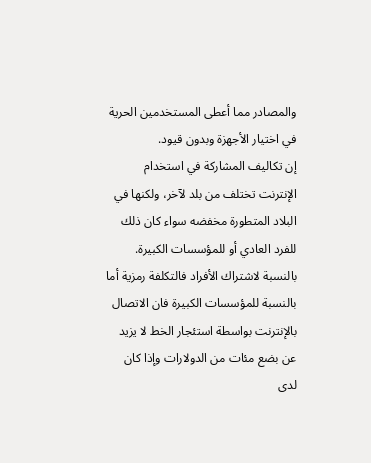والمصادر مما أعطى المستخدمين الحرية في اختيار الأجهزة وبدون قيود.
إن تكاليف المشاركة في استخدام الإنترنت تختلف من بلد لآخر، ولكنها في البلاد المتطورة مخفضه سواء كان ذلك للفرد العادي أو للمؤسسات الكبيرة. بالنسبة لاشتراك الأفراد فالتكلفة رمزية أما بالنسبة للمؤسسات الكبيرة فان الاتصال بالإنترنت بواسطة استئجار الخط لا يزيد عن بضع مئات من الدولارات وإذا كان لدى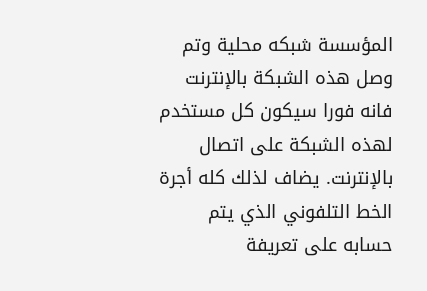المؤسسة شبكه محلية وتم وصل هذه الشبكة بالإنترنت فانه فورا سيكون كل مستخدم لهذه الشبكة على اتصال بالإنترنت. يضاف لذلك كله أجرة الخط التلفوني الذي يتم حسابه على تعريفة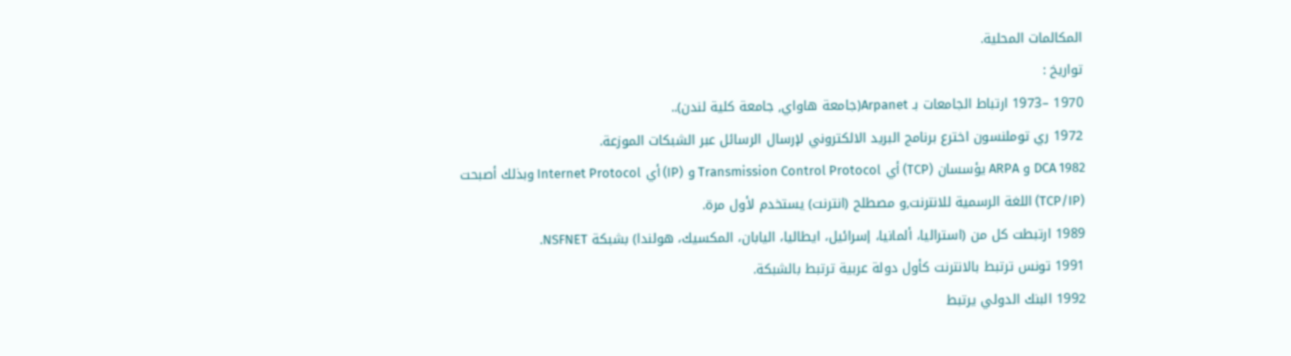المكالمات المحلية.
تواريخ :
1970 –1973 ارتباط الجامعات بـ Arpanet(جامعة هاواي, جامعة كلية لندن)..
1972 ري توملنسون اخترع برنامج البريد الالكتروني لإرسال الرسائل عبر الشبكات الموزعة.
1982 DCA و ARPA يؤسسان (TCP) أي Transmission Control Protocol و (IP) أي Internet Protocol وبذلك أصبحت (TCP/IP) اللغة الرسمية للانترنت,و مصطلح (انترنت) يستخدم لأول مرة.
1989 ارتبطت كل من (استراليا، ألمانيا، إسرائيل، ايطاليا، اليابان، المكسيك، هولندا) بشبكة NSFNET.
1991 تونس ترتبط بالانترنت كأول دولة عربية ترتبط بالشبكة.
1992 البنك الدولي يرتبط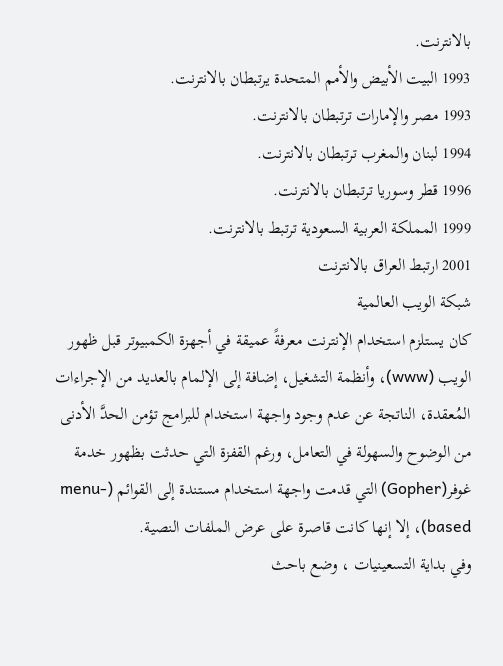بالانترنت.
1993 البيت الأبيض والأمم المتحدة يرتبطان بالانترنت.
1993 مصر والإمارات ترتبطان بالانترنت.
1994 لبنان والمغرب ترتبطان بالانترنت.
1996 قطر وسوريا ترتبطان بالانترنت.
1999 المملكة العربية السعودية ترتبط بالانترنت.
2001 ارتبط العراق بالانترنت
شبكة الويب العالمية
كان يستلزم استخدام الإنترنت معرفةً عميقة في أجهزة الكمبيوتر قبل ظهور الويب (www)، وأنظمة التشغيل، إضافة إلى الإلمام بالعديد من الإجراءات المُعقدة، الناتجة عن عدم وجود واجهة استخدام للبرامج تؤمن الحدَّ الأدنى من الوضوح والسهولة في التعامل، ورغم القفزة التي حدثت بظهور خدمة غوفر(Gopher) التي قدمت واجهة استخدام مستندة إلى القوائم (menu-based)، إلا إنها كانت قاصرة على عرض الملفات النصية.
وفي بداية التسعينيات ، وضع باحث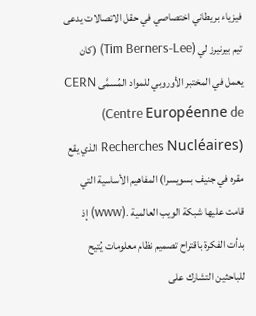فيزياء بريطاني اختصاصي في حقل الاتصالات يدعى تيم بيرنيرز لي (Tim Berners-Lee) (كان يعمل في المختبر الأوروبي للمواد المُسمَّى CERN (Centre Européenne de Recherches Nucléaires) الذي يقع مقره في جنيف بسويسرا) المفاهيم الأساسية التي قامت عليها شبكة الويب العالمية .(www) إذ بدأت الفكرة باقتراح تصميم نظام معلومات يُتيح للباحثين التشارك على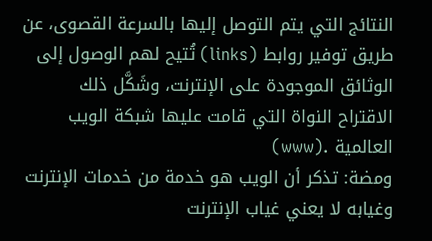النتائج التي يتم التوصل إليها بالسرعة القصوى، عن طريق توفير روابط (links) تُتيح لهم الوصول إلى الوثائق الموجودة على الإنترنت، وشَكَّل ذلك الاقتراح النواة التي قامت عليها شبكة الويب العالمية .(www)
ومضة: تذكر أن الويب هو خدمة من خدمات الإنترنت وغيابه لا يعني غياب الإنترنت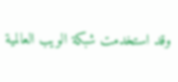وقد استخدمت شبكة الويب العالمية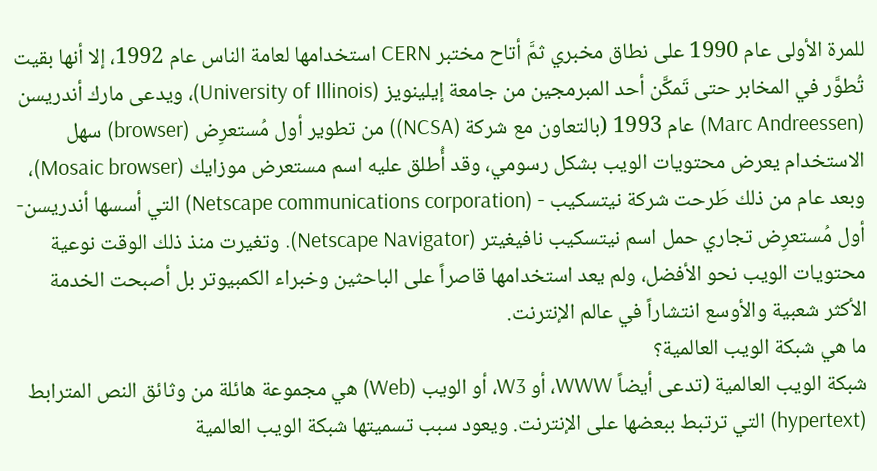للمرة الأولى عام 1990 على نطاق مخبري ثمَّ أتاح مختبر CERN استخدامها لعامة الناس عام 1992، إلا أنها بقيت تُطوَّر في المخابر حتى تَمكَّن أحد المبرمجين من جامعة إيلينويز (University of Illinois)، ويدعى مارك أندريسن (Marc Andreessen) عام 1993 (بالتعاون مع شركة (NCSA)) من تطوير أول مُستعرِض (browser) سهل الاستخدام يعرض محتويات الويب بشكل رسومي، وقد أُطلق عليه اسم مستعرض موزايك (Mosaic browser)، وبعد عام من ذلك طَرحت شركة نيتسكيب - (Netscape communications corporation) التي أسسها أندريسن- أول مُستعرِض تجاري حمل اسم نيتسكيب نافيغيتر (Netscape Navigator). وتغيرت منذ ذلك الوقت نوعية محتويات الويب نحو الأفضل، ولم يعد استخدامها قاصراً على الباحثين وخبراء الكمبيوتر بل أصبحت الخدمة الأكثر شعبية والأوسع انتشاراً في عالم الإنترنت.
ما هي شبكة الويب العالمية؟
شبكة الويب العالمية (تدعى أيضاً WWW، أو W3، أو الويب (Web) هي مجموعة هائلة من وثائق النص المترابط (hypertext) التي ترتبط ببعضها على الإنترنت. ويعود سبب تسميتها شبكة الويب العالمية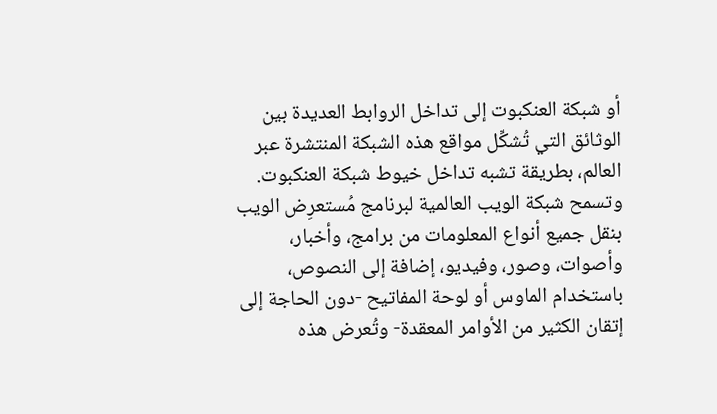أو شبكة العنكبوت إلى تداخل الروابط العديدة بين الوثائق التي تُشكِّل مواقع هذه الشبكة المنتشرة عبر العالم، بطريقة تشبه تداخل خيوط شبكة العنكبوت. وتسمح شبكة الويب العالمية لبرنامج مُستعرِض الويب بنقل جميع أنواع المعلومات من برامج، وأخبار، وأصوات، وصور، وفيديو، إضافة إلى النصوص، باستخدام الماوس أو لوحة المفاتيح -دون الحاجة إلى إتقان الكثير من الأوامر المعقدة- وتُعرض هذه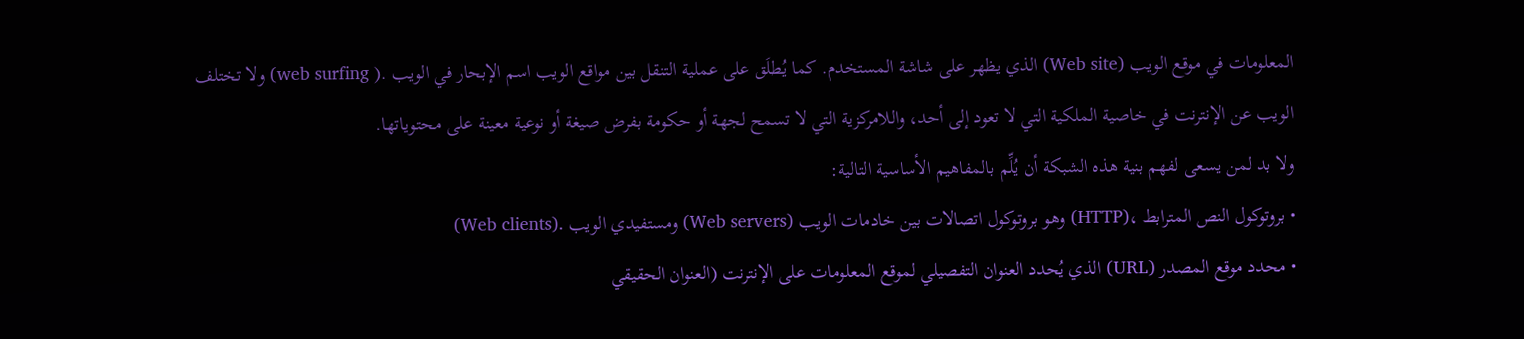المعلومات في موقع الويب (Web site) الذي يظهر على شاشة المستخدم. كما يُطلَق على عملية التنقل بين مواقع الويب اسم الإبحار في الويب .( web surfing) ولا تختلف الويب عن الإنترنت في خاصية الملكية التي لا تعود إلى أحد، واللامركزية التي لا تسمح لجهة أو حكومة بفرض صيغة أو نوعية معينة على محتوياتها.
ولا بد لمن يسعى لفهم بنية هذه الشبكة أن يُلِّم بالمفاهيم الأساسية التالية:
• بروتوكول النص المترابط ،(HTTP) وهو بروتوكول اتصالات بين خادمات الويب (Web servers) ومستفيدي الويب .(Web clients)
• محدد موقع المصدر (URL) الذي يُحدد العنوان التفصيلي لموقع المعلومات على الإنترنت (العنوان الحقيقي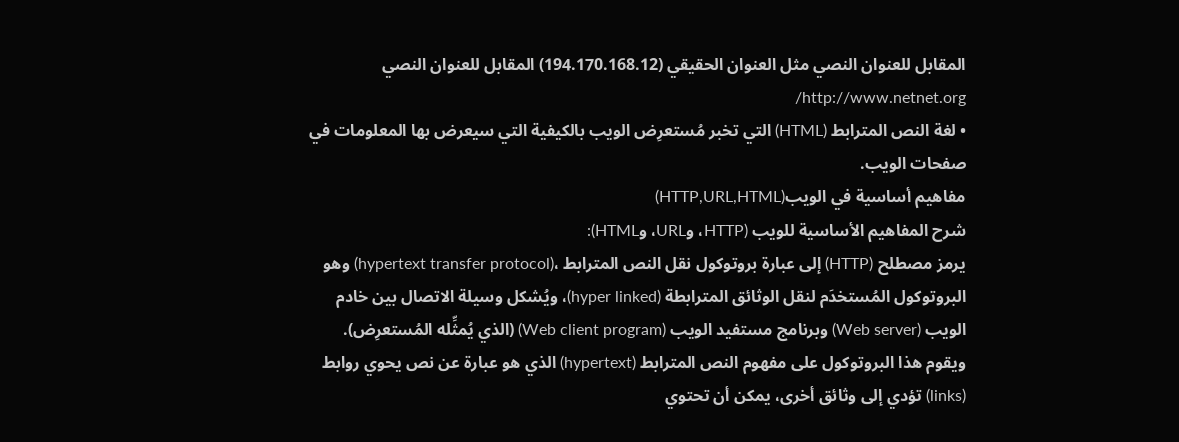المقابل للعنوان النصي مثل العنوان الحقيقي (194.170.168.12) المقابل للعنوان النصي http://www.netnet.org/
• لغة النص المترابط (HTML) التي تخبر مُستعرِض الويب بالكيفية التي سيعرض بها المعلومات في صفحات الويب.
مفاهيم أساسية في الويب(HTTP,URL,HTML)
شرح المفاهيم الأساسية للويب (HTTP، وURL، وHTML):
يرمز مصطلح (HTTP) إلى عبارة بروتوكول نقل النص المترابط ،(hypertext transfer protocol) وهو البروتوكول المُستخدَم لنقل الوثائق المترابطة (hyper linked)، ويُشكل وسيلة الاتصال بين خادم الويب (Web server) وبرنامج مستفيد الويب (Web client program) (الذي يُمثِّله المُستعرِض).
ويقوم هذا البروتوكول على مفهوم النص المترابط (hypertext) الذي هو عبارة عن نص يحوي روابط (links) تؤدي إلى وثائق أخرى، يمكن أن تحتوي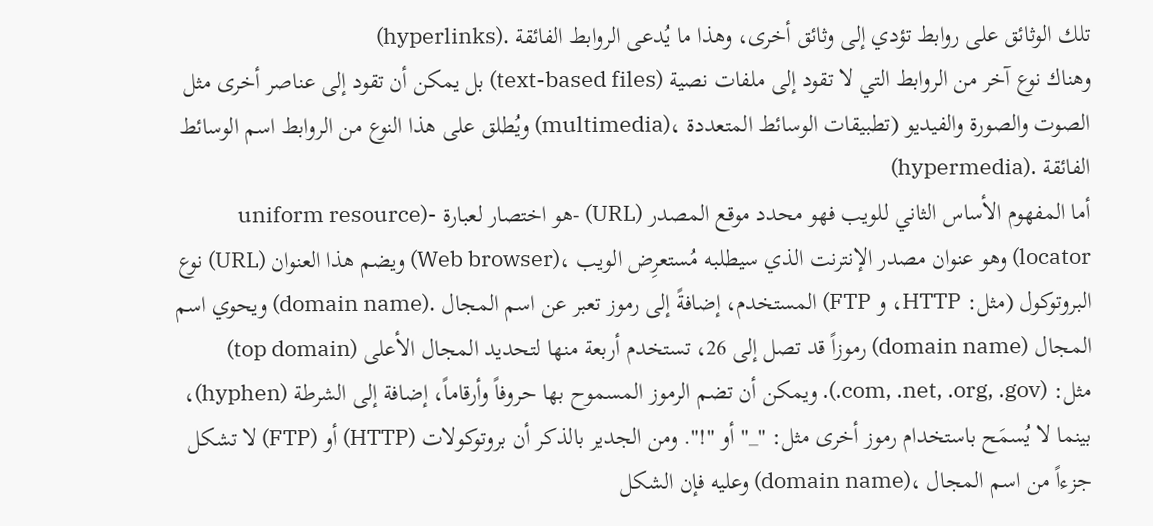تلك الوثائق على روابط تؤدي إلى وثائق أخرى، وهذا ما يُدعى الروابط الفائقة .(hyperlinks)
وهناك نوع آخر من الروابط التي لا تقود إلى ملفات نصية (text-based files) بل يمكن أن تقود إلى عناصر أخرى مثل الصوت والصورة والفيديو (تطبيقات الوسائط المتعددة ،(multimedia) ويُطلق على هذا النوع من الروابط اسم الوسائط الفائقة .(hypermedia)
أما المفهوم الأساس الثاني للويب فهو محدد موقع المصدر (URL) -هو اختصار لعبارة -(uniform resource locator) وهو عنوان مصدر الإنترنت الذي سيطلبه مُستعرِض الويب ،(Web browser) ويضم هذا العنوان (URL) نوع البروتوكول (مثل: HTTP، و FTP) المستخدم، إضافةً إلى رموز تعبر عن اسم المجال .(domain name) ويحوي اسم المجال (domain name) رموزاً قد تصل إلى 26، تستخدم أربعة منها لتحديد المجال الأعلى (top domain)
مثل: (com, .net, .org, .gov.). ويمكن أن تضم الرموز المسموح بها حروفاً وأرقاماً، إضافة إلى الشرطة (hyphen)، بينما لا يُسمَح باستخدام رموز أخرى مثل: "_" أو "!". ومن الجدير بالذكر أن بروتوكولات (HTTP) أو (FTP) لا تشكل جزءاً من اسم المجال ،(domain name) وعليه فإن الشكل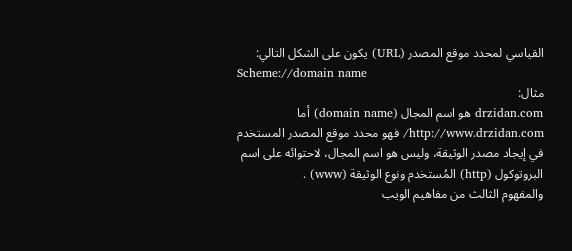القياسي لمحدد موقع المصدر (URL) يكون على الشكل التالي:
Scheme://domain name
مثال:
drzidan.com هو اسم المجال (domain name) أما http://www.drzidan.com/ فهو محدد موقع المصدر المستخدم في إيجاد مصدر الوثيقة، وليس هو اسم المجال، لاحتوائه على اسم البروتوكول (http) المُستخدم ونوع الوثيقة (www) .
والمفهوم الثالث من مفاهيم الويب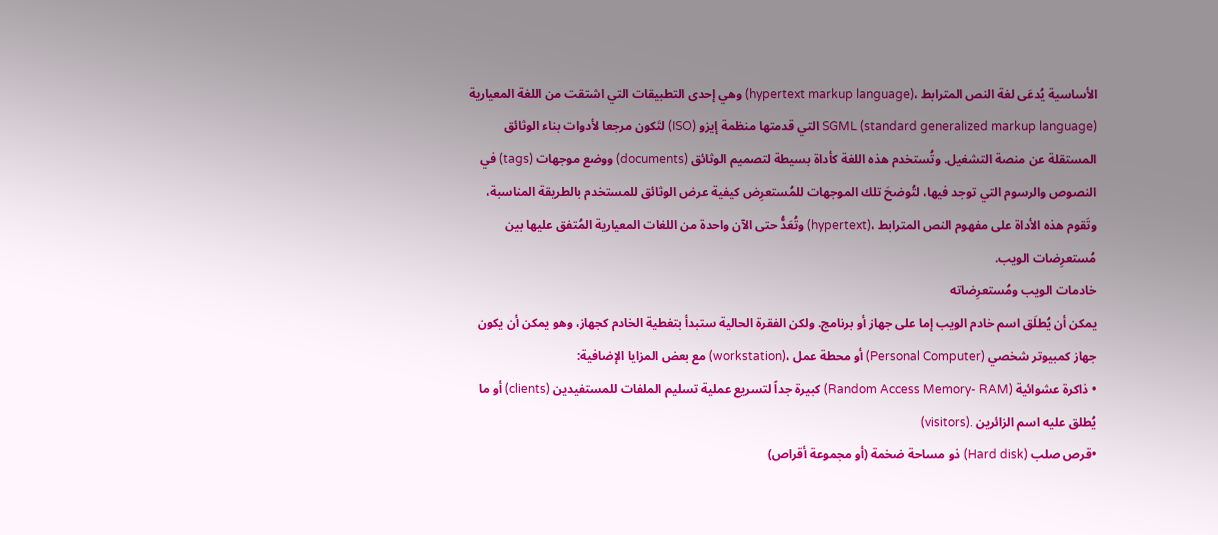الأساسية يُدعَى لغة النص المترابط ،(hypertext markup language) وهي إحدى التطبيقات التي اشتقت من اللغة المعيارية SGML (standard generalized markup language) التي قدمتها منظمة إيزو (ISO) لتَكون مرجعا لأدوات بناء الوثائق المستقلة عن منصة التشغيل. وتُستخدم هذه اللغة كأداة بسيطة لتصميم الوثائق (documents) ووضع موجهات (tags) في النصوص والرسوم التي توجد فيها، لتُوضحَ تلك الموجهات للمُستعرِض كيفية عرض الوثائق للمستخدم بالطريقة المناسبة، وتَقوم هذه الأداة على مفهوم النص المترابط ،(hypertext) وتُعَدُّ حتى الآن واحدة من اللغات المعيارية المُتفق عليها بين مُستعرِضات الويب.
خادمات الويب ومُستعرِضاته
يمكن أن يُطلَق اسم خادم الويب إما على جهاز أو برنامج. ولكن الفقرة الحالية ستبدأ بتغطية الخادم كجهاز، وهو يمكن أن يكون جهاز كمبيوتر شخصي (Personal Computer) أو محطة عمل ،(workstation) مع بعض المزايا الإضافية:
• ذاكرة عشوائية (Random Access Memory- RAM) كبيرة جداً لتسريع عملية تسليم الملفات للمستفيدين (clients) أو ما يُطلق عليه اسم الزائرين .(visitors)
•قرص صلب (Hard disk) ذو مساحة ضخمة (أو مجموعة أقراص)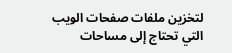لتخزين ملفات صفحات الويب التي تحتاج إلى مساحات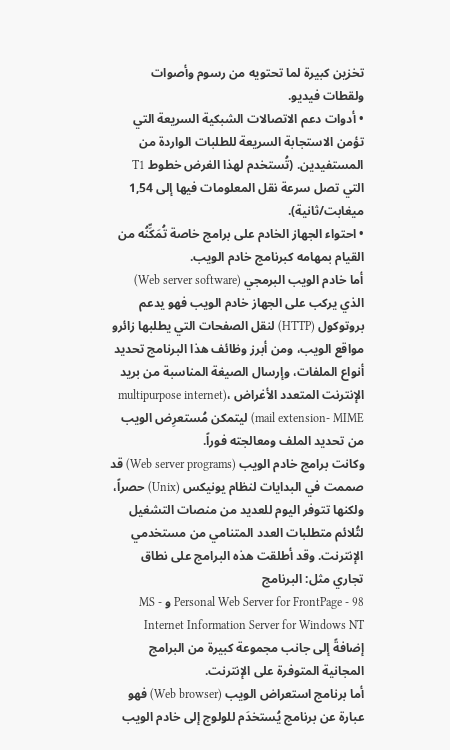تخزين كبيرة لما تحتويه من رسوم وأصوات ولقطات فيديو.
• أدوات دعم الاتصالات الشبكية السريعة التي تؤمن الاستجابة السريعة للطلبات الواردة من المستفيدين. (تُستخدم لهذا الغرض خطوط T1 التي تصل سرعة نقل المعلومات فيها إلى 1,54 ميغابت/ثانية).
• احتواء الجهاز الخادم على برامج خاصة تُمَكِّنُه من القيام بمهامه كبرنامج خادم الويب.
أما خادم الويب البرمجي (Web server software) الذي يركب على الجهاز خادم الويب فهو يدعم بروتوكول (HTTP) لنقل الصفحات التي يطلبها زائرو مواقع الويب، ومن أبرز وظائف هذا البرنامج تحديد أنواع الملفات، وإرسال الصيغة المناسبة من بريد الإنترنت المتعدد الأغراض ،(multipurpose internet mail extension- MIME) ليتمكن مُستعرِض الويب من تحديد الملف ومعالجته فوراً.
وكانت برامج خادم الويب (Web server programs) قد صممت في البدايات لنظام يونيكس (Unix) حصراً، ولكنها تتوفر اليوم للعديد من منصات التشغيل لتُلائم متطلبات العدد المتنامي من مستخدمي الإنترنت. وقد أطلقت هذه البرامج على نطاق تجاري مثل: البرنامج
Personal Web Server for FrontPage - 98 و MS - Internet Information Server for Windows NT إضافةً إلى جانب مجموعة كبيرة من البرامج المجانية المتوفرة على الإنترنت.
أما برنامج استعراض الويب (Web browser) فهو عبارة عن برنامج يُستخدَم للولوج إلى خادم الويب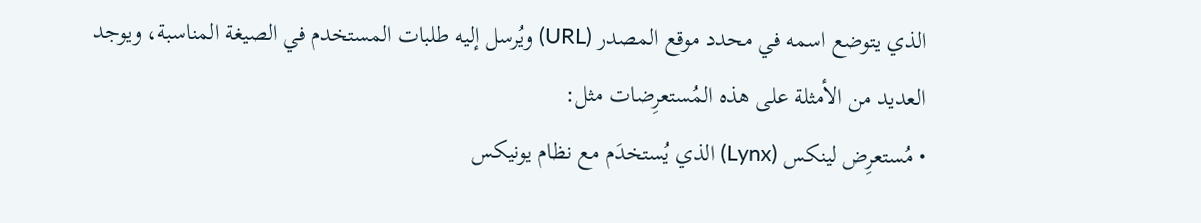الذي يتوضع اسمه في محدد موقع المصدر (URL) ويُرسل إليه طلبات المستخدم في الصيغة المناسبة، ويوجد العديد من الأمثلة على هذه المُستعرِضات مثل:
• مُستعرِض لينكس (Lynx) الذي يُستخدَم مع نظام يونيكس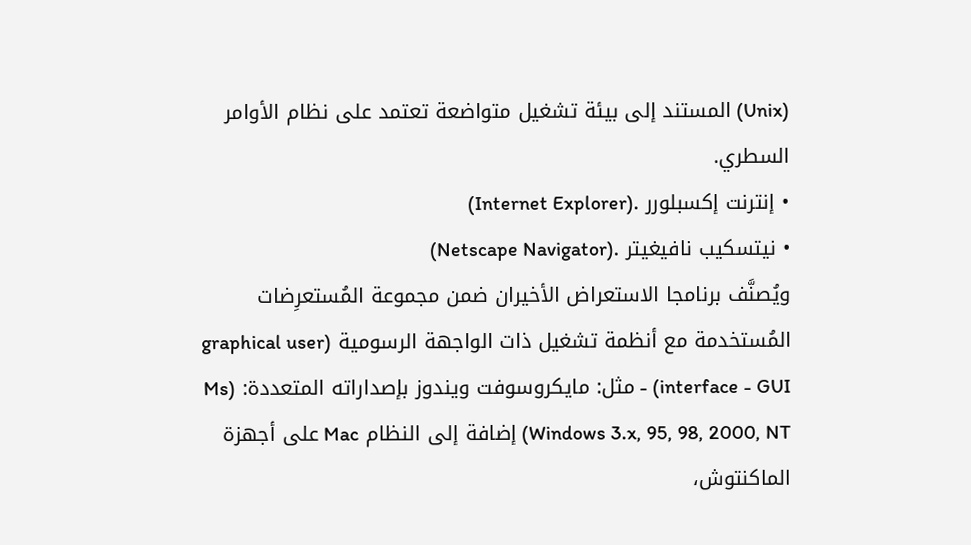(Unix) المستند إلى بيئة تشغيل متواضعة تعتمد على نظام الأوامر السطري.
• إنترنت إكسبلورر .(Internet Explorer)
• نيتسكيب نافيغيتر .(Netscape Navigator)
ويُصنَّف برنامجا الاستعراض الأخيران ضمن مجموعة المُستعرِضات المُستخدمة مع أنظمة تشغيل ذات الواجهة الرسومية (graphical user interface - GUI) - مثل: مايكروسوفت ويندوز بإصداراته المتعددة: (Ms Windows 3.x, 95, 98, 2000, NT) إضافة إلى النظام Mac على أجهزة الماكنتوش،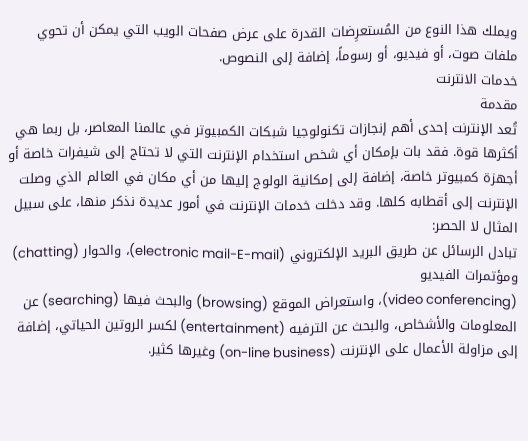ويملك هذا النوع من المُستعرِضات القدرة على عرض صفحات الويب التي يمكن أن تحوي ملفات صوت، أو فيديو، أو رسوماً، إضافة إلى النصوص.
خدمات الانترنت
مقدمة
تُعد الإنترنت إحدى أهم إنجازات تكنولوجيا شبكات الكمبيوتر في عالمنا المعاصر، بل ربما هي أكثرها قوة. فقد بات بإمكان أي شخص استخدام الإنترنت التي لا تحتاج إلى شيفرات خاصة أو أجهزة كمبيوتر خاصة، إضافة إلى إمكانية الولوج إليها من أي مكان في العالم الذي وصلت الإنترنت إلى أقطابه كلها. وقد دخلت خدمات الإنترنت في أمور عديدة نذكر منها، على سبيل المثال لا الحصر:
تبادل الرسائل عن طريق البريد الإلكتروني (electronic mail-E-mail)، والحوار (chatting) ومؤتمرات الفيديو
(video conferencing)، واستعراض الموقع (browsing) والبحث فيها (searching) عن المعلومات والأشخاص، والبحث عن الترفيه (entertainment) لكسر الروتين الحياتي، إضافة إلى مزاولة الأعمال على الإنترنت (on-line business) وغيرها كثير.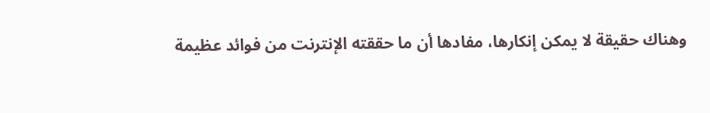وهناك حقيقة لا يمكن إنكارها، مفادها أن ما حققته الإنترنت من فوائد عظيمة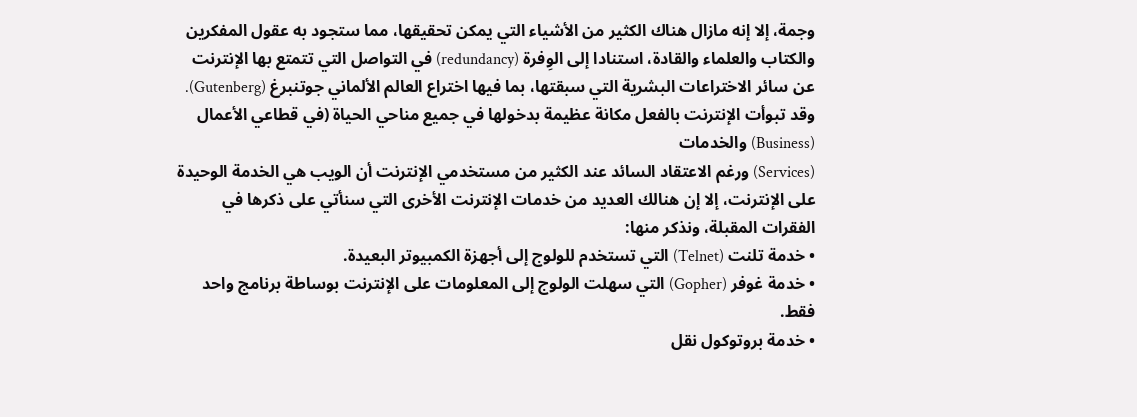وجمة، إلا إنه مازال هناك الكثير من الأشياء التي يمكن تحقيقها، مما ستجود به عقول المفكرين والكتاب والعلماء والقادة، استنادا إلى الوِفرة (redundancy) في التواصل التي تتمتع بها الإنترنت عن سائر الاختراعات البشرية التي سبقتها، بما فيها اختراع العالم الألماني جوتنبرغ (Gutenberg). وقد تبوأت الإنترنت بالفعل مكانة عظيمة بدخولها في جميع مناحي الحياة (في قطاعي الأعمال (Business) والخدمات
(Services) ورغم الاعتقاد السائد عند الكثير من مستخدمي الإنترنت أن الويب هي الخدمة الوحيدة على الإنترنت، إلا إن هنالك العديد من خدمات الإنترنت الأخرى التي سنأتي على ذكرها في الفقرات المقبلة، ونذكر منها:
• خدمة تلنت (Telnet) التي تستخدم للولوج إلى أجهزة الكمبيوتر البعيدة.
• خدمة غوفر (Gopher) التي سهلت الولوج إلى المعلومات على الإنترنت بوساطة برنامج واحد فقط.
• خدمة بروتوكول نقل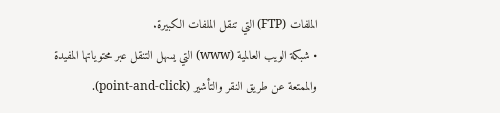الملفات (FTP) التي تنقل الملفات الكبيرة.
• شبكة الويب العالمية (www) التي يسهل التنقل عبر محتوياتها المفيدة والممتعة عن طريق النقر والتأشير (point-and-click).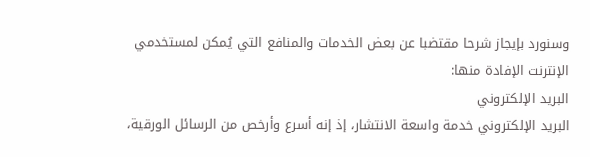وسنورد بإيجاز شرحا مقتضبا عن بعض الخدمات والمنافع التي يُمكن لمستخدمي الإنترنت الإفادة منها:
البريد الإلكتروني
البريد الإلكتروني خدمة واسعة الانتشار، إذ إنه أسرع وأرخص من الرسائل الورقية،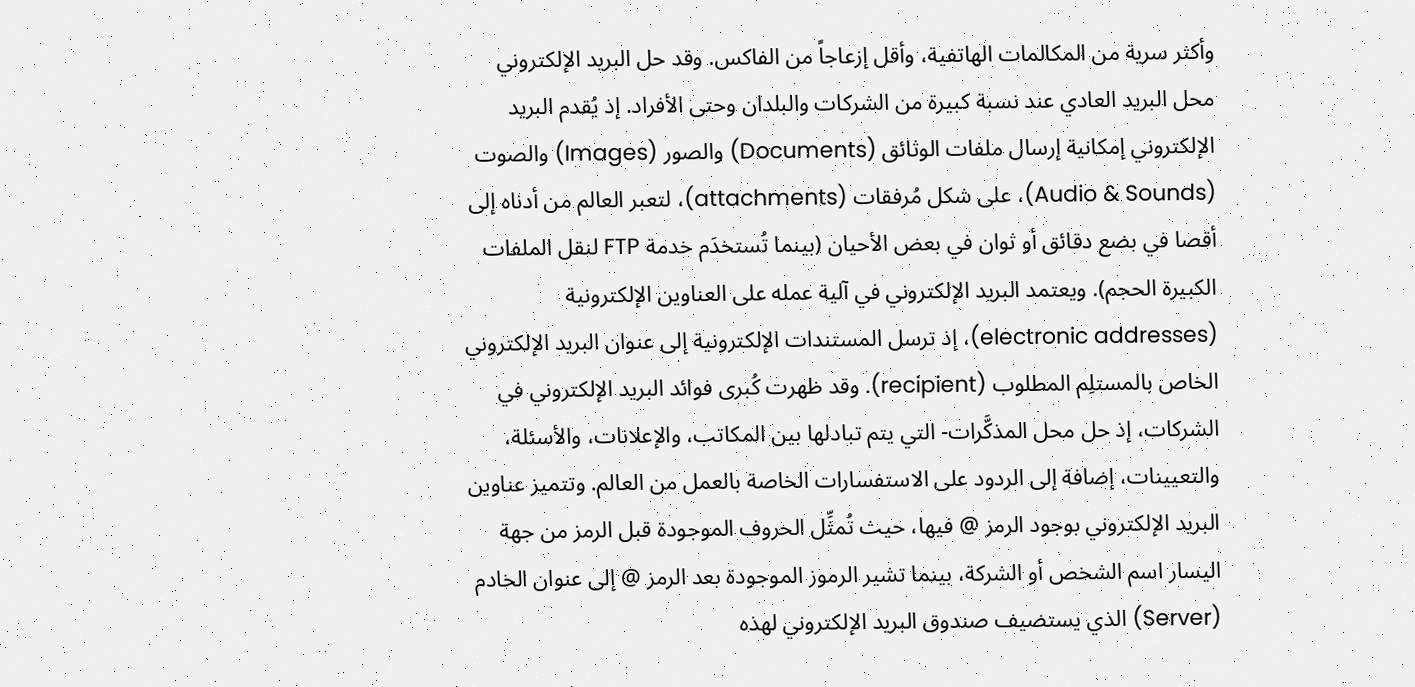وأكثر سرية من المكالمات الهاتفية، وأقل إزعاجاً من الفاكس. وقد حل البريد الإلكتروني محل البريد العادي عند نسبة كبيرة من الشركات والبلدان وحتى الأفراد. إذ يُقدم البريد الإلكتروني إمكانية إرسال ملفات الوثائق (Documents) والصور (Images) والصوت (Audio & Sounds)، على شكل مُرفقات (attachments)، لتعبر العالم من أدناه إلى أقصا في بضع دقائق أو ثوان في بعض الأحيان (بينما تُستخدَم خدمة FTP لنقل الملفات الكبيرة الحجم). ويعتمد البريد الإلكتروني في آلية عمله على العناوين الإلكترونية
(electronic addresses)، إذ ترسل المستندات الإلكترونية إلى عنوان البريد الإلكتروني الخاص بالمستلِم المطلوب (recipient). وقد ظهرت كُبرى فوائد البريد الإلكتروني في الشركات، إذ حل محل المذكَّرات- التي يتم تبادلها بين المكاتب، والإعلانات، والأسئلة، والتعيينات، إضافة إلى الردود على الاستفسارات الخاصة بالعمل من العالم. وتتميز عناوين البريد الإلكتروني بوجود الرمز @ فيها، حيث تُمثِّل الحروف الموجودة قبل الرمز من جهة اليسار اسم الشخص أو الشركة، بينما تشير الرموز الموجودة بعد الرمز @ إلى عنوان الخادم (Server) الذي يستضيف صندوق البريد الإلكتروني لهذه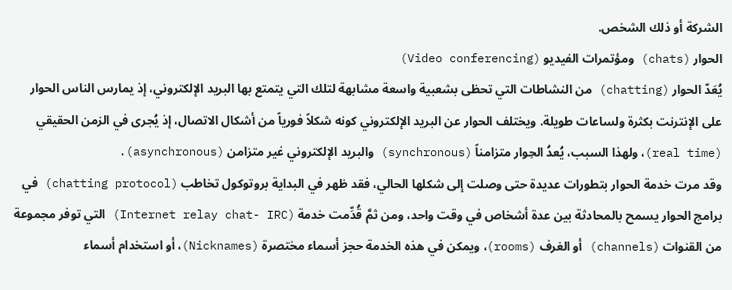الشركة أو ذلك الشخص.
الحوار (chats) ومؤتمرات الفيديو (Video conferencing)
يُعَدّ الحوار (chatting) من النشاطات التي تحظى بشعبية واسعة مشابهة لتلك التي يتمتع بها البريد الإلكتروني، إذ يمارس الناس الحوار على الإنترنت بكثرة ولساعات طويلة. ويختلف الحوار عن البريد الإلكتروني كونه شكلاً فورياً من أشكال الاتصال، إذ يُجرى في الزمن الحقيقي (real time)، ولهذا السبب، يُعدُ الحِوار متزامناً (synchronous) والبريد الإلكتروني غير متزامن (asynchronous).
وقد مرت خدمة الحوار بتطورات عديدة حتى وصلت إلى شكلها الحالي، فقد ظهر في البداية بروتوكول تخاطب (chatting protocol) في برامج الحوار يسمح بالمحادثة بين عدة أشخاص في وقت واحد، ومن ثمَّ قُدِّمت خدمة (Internet relay chat- IRC) التي توفر مجموعة من القنوات (channels) أو الغرف (rooms)، ويمكن في هذه الخدمة حجز أسماء مختصرة (Nicknames)، أو استخدام أسماء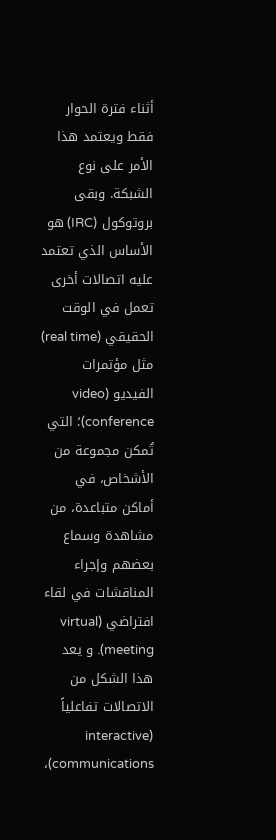أثناء فترة الحوار فقط ويعتمد هذا الأمر على نوع الشبكة. وبقى بروتوكول (IRC) هو الأساس الذي تعتمد عليه اتصالات أخرى تعمل في الوقت الحقيقي (real time) مثل مؤتمرات الفيديو (video conference)؛ التي تُمكن مجموعة من الأشخاص، في أماكن متباعدة، من مشاهدة وسماع بعضهم وإجراء المناقشات في لقاء افتراضي (virtual meeting). و يعد هذا الشكل من الاتصالات تفاعلياً (interactive communications)،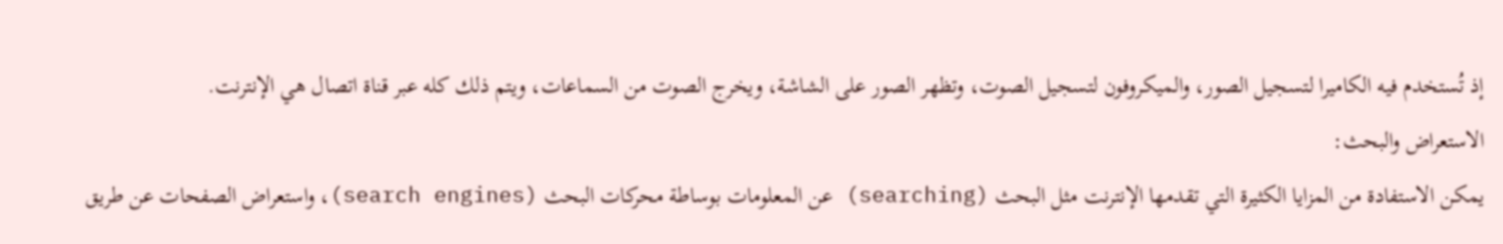إذ تُستخدم فيه الكاميرا لتسجيل الصور، والميكروفون لتسجيل الصوت، وتظهر الصور على الشاشة، ويخرج الصوت من السماعات، ويتم ذلك كله عبر قناة اتصال هي الإنترنت.
الاستعراض والبحث:
يمكن الاستفادة من المزايا الكثيرة التي تقدمها الإنترنت مثل البحث (searching) عن المعلومات بوساطة محركات البحث (search engines)، واستعراض الصفحات عن طريق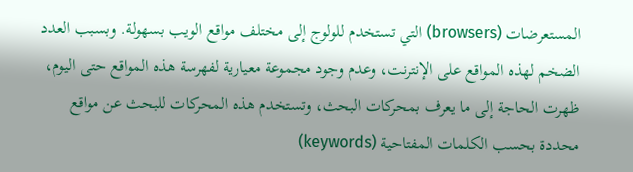المستعرضات (browsers) التي تستخدم للولوج إلى مختلف مواقع الويب بسهولة. وبسبب العدد الضخم لهذه المواقع على الإنترنت، وعدم وجود مجموعة معيارية لفهرسة هذه المواقع حتى اليوم، ظهرت الحاجة إلى ما يعرف بمحركات البحث، وتستخدم هذه المحركات للبحث عن مواقع محددة بحسب الكلمات المفتاحية (keywords)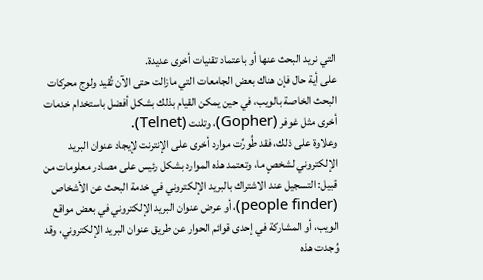التي نريد البحث عنها أو باعتماد تقنيات أخرى عديدة.
على أية حال فإن هناك بعض الجامعات التي مازالت حتى الآن تُقيد ولوج محركات البحث الخاصة بالويب، في حين يمكن القيام بذلك بشكل أفضل باستخدام خدمات أخرى مثل غوفر (Gopher)، وتلنت (Telnet).
وعلاوة على ذلك، فقد طُورِّت موارد أخرى على الإنترنت لإيجاد عنوان البريد الإلكتروني لشخصٍ ما، وتعتمد هذه الموارد بشكل رئيس على مصادر معلومات من قبيل: التسجيل عند الاشتراك بالبريد الإلكتروني في خدمة البحث عن الأشخاص (people finder)، أو عرض عنوان البريد الإلكتروني في بعض مواقع الويب، أو المشاركة في إحدى قوائم الحوار عن طريق عنوان البريد الإلكتروني، وقد وُجدت هذه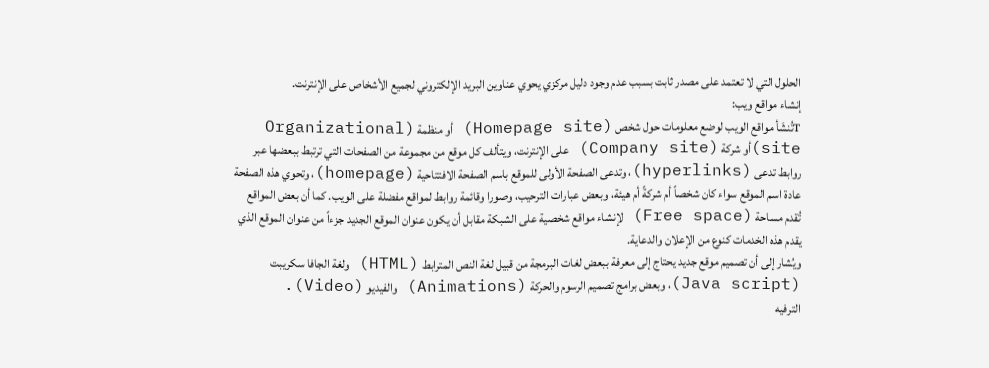الحلول التي لا تعتمد على مصدر ثابت بسبب عدم وجود دليل مركزي يحوي عناوين البريد الإلكتروني لجميع الأشخاص على الإنترنت.
إنشاء مواقع ويب:
Tتُنشَأ مواقع الويب لوضع معلومات حول شخص (Homepage site) أو منظمة (Organizational site)أو شركة (Company site) على الإنترنت، ويتألف كل موقع من مجموعة من الصفحات التي ترتبط ببعضها عبر روابط تدعى (hyperlinks)، وتدعى الصفحة الأولى للموقع باسم الصفحة الافتتاحية (homepage)، وتحوي هذه الصفحة عادة اسم الموقع سواء كان شخصاً أم شركةً أم هيئة، وبعض عبارات الترحيب، وصورا وقائمة روابط لمواقع مفضلة على الويب. كما أن بعض المواقع تُقدم مساحة (Free space) لإنشاء مواقع شخصية على الشبكة مقابل أن يكون عنوان الموقع الجديد جزءاً من عنوان الموقع الذي يقدم هذه الخدمات كنوع من الإعلان والدعاية.
ويُشار إلى أن تصميم موقع جديد يحتاج إلى معرفة ببعض لغات البرمجة من قبيل لغة النص المترابط (HTML) ولغة الجافا سكريبت (Java script)، وبعض برامج تصميم الرسوم والحركة (Animations) والفيديو (Video).
الترفيه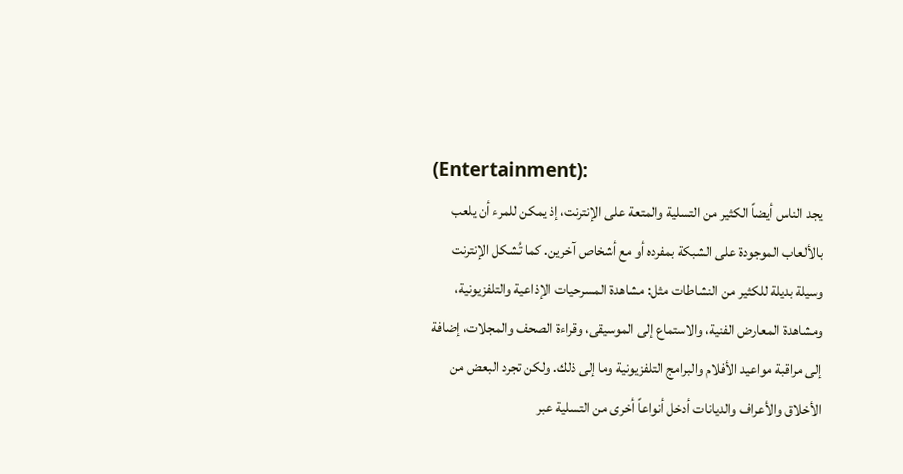(Entertainment):
يجد الناس أيضاً الكثير من التسلية والمتعة على الإنترنت، إذ يمكن للمرء أن يلعب بالألعاب الموجودة على الشبكة بمفرده أو مع أشخاص آخرين. كما تُشكل الإنترنت وسيلة بديلة للكثير من النشاطات مثل: مشاهدة المسرحيات الإذاعية والتلفزيونية، ومشاهدة المعارض الفنية، والاستماع إلى الموسيقى، وقراءة الصحف والمجلات، إضافة إلى مراقبة مواعيد الأفلام والبرامج التلفزيونية وما إلى ذلك. ولكن تجرد البعض من الأخلاق والأعراف والديانات أدخل أنواعاً أخرى من التسلية عبر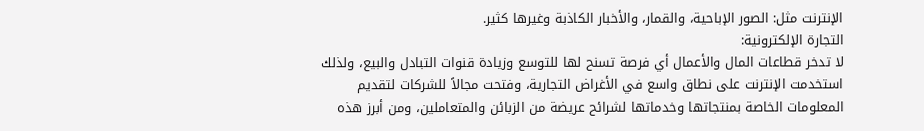الإنترنت مثل: الصور الإباحية، والقمار، والأخبار الكاذبة وغيرها كثير.
التجارة الإلكترونية:
لا تدخر قطاعات المال والأعمال أي فرصة تسنح لها للتوسع وزيادة قنوات التبادل والبيع، ولذلك استخدمت الإنترنت على نطاق واسع في الأغراض التجارية، وفتحت مجالاً للشركات لتقديم المعلومات الخاصة بمنتجاتها وخدماتها لشرائح عريضة من الزبائن والمتعاملين، ومن أبرز هذه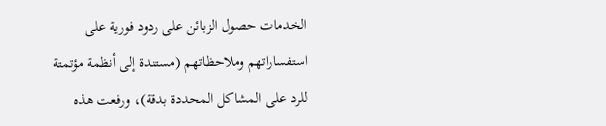الخدمات حصول الزبائن على ردود فورية على استفساراتهم وملاحظاتهم (مستندة إلى أنظمة مؤتمتة للرد على المشاكل المحددة بدقة)، ورفعت هذه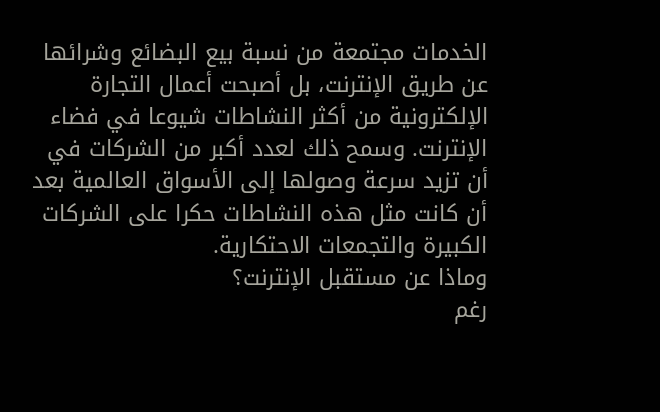الخدمات مجتمعة من نسبة بيع البضائع وشرائها عن طريق الإنترنت، بل أصبحت أعمال التجارة الإلكترونية من أكثر النشاطات شيوعا في فضاء الإنترنت. وسمح ذلك لعدد أكبر من الشركات في أن تزيد سرعة وصولها إلى الأسواق العالمية بعد أن كانت مثل هذه النشاطات حكرا على الشركات الكبيرة والتجمعات الاحتكارية.
وماذا عن مستقبل الإنترنت؟
رغم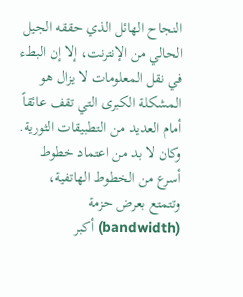النجاح الهائل الذي حققه الجيل الحالي من الإنترنت، إلا إن البطء في نقل المعلومات لا يزال هو المشكلة الكبرى التي تقف عائقاً أمام العديد من التطبيقات الثورية. وكان لا بد من اعتماد خطوط أسرع من الخطوط الهاتفية، وتتمتع بعرض حزمة
(bandwidth) أكبر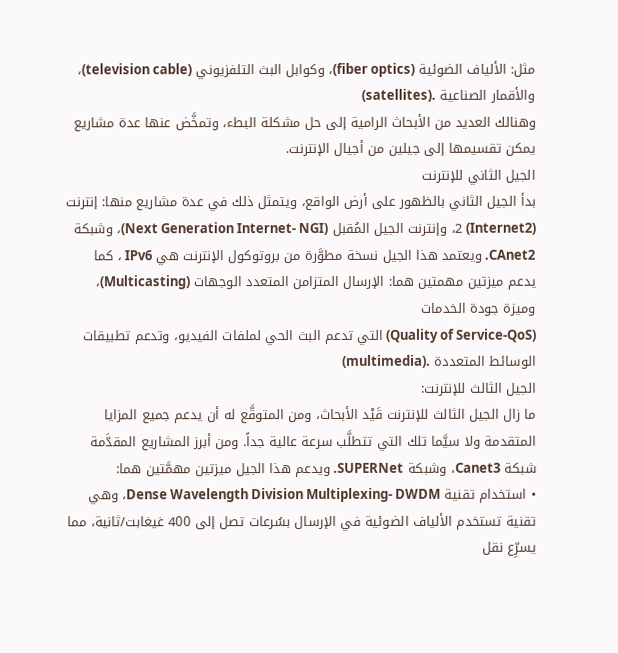مثل: الألياف الضوئية (fiber optics)، وكوابل البث التلفزيوني (television cable)، والأقمار الصناعية .(satellites)
وهنالك العديد من الأبحاث الرامية إلى حل مشكلة البطء، وتمخَّض عنها عدة مشاريع يمكن تقسيمها إلى جيلين من أجيال الإنترنت.
الجيل الثاني للإنترنت
بدأ الجيل الثاني بالظهور على أرض الواقع، ويتمثل ذلك في عدة مشاريع منها: إنترنت (Internet2) 2، وإنترنت الجيل المُقبل (Next Generation Internet- NGI)، وشبكة CAnet2. ويعتمد هذا الجيل نسخة مطوَّرة من بروتوكول الإنترنت هي IPv6 ، كما يدعم ميزتين مهمتين هما: الإرسال المتزامن المتعدد الوجهات (Multicasting)، وميزة جودة الخدمات
(Quality of Service-QoS) التي تدعم البث الحي لملفات الفيديو، وتدعم تطبيقات الوسائط المتعددة .(multimedia)
الجيل الثالث للإنترنت:
ما زال الجيل الثالث للإنترنت قَيْد الأبحاث، ومن المتوقَّع له أن يدعم جميع المزايا المتقدمة ولا سيَّما تلك التي تتطلَّب سرعة عالية جداً. ومن أبرز المشاريع المقدَّمة شبكة Canet3، وشبكة SUPERNet. ويدعم هذا الجيل ميزتين مهمَّتين هما:
• استخدام تقنية Dense Wavelength Division Multiplexing- DWDM، وهي تقنية تستخدم الألياف الضوئية في الإرسال بسُرعات تصل إلى 400 غيغابت/ثانية، مما يسرِّع نقل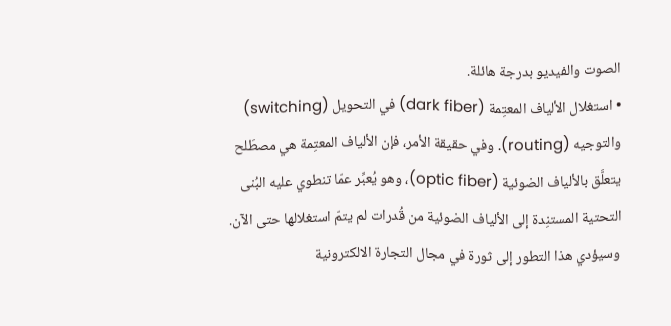الصوت والفيديو بدرجة هائلة.
• استغلال الألياف المعتِمة (dark fiber) في التحويل (switching) والتوجيه (routing). وفي حقيقة الأمر، فإن الألياف المعتِمة هي مصطَلح يتعلَّق بالألياف الضوئية (optic fiber)، وهو يُعبِّر عمّا تنطوي عليه البُنى التحتية المستنِدة إلى الألياف الضوئية من قُدرات لم يتمّ استغلالها حتى الآن.
وسيؤدي هذا التطور إلى ثورة في مجال التجارة الالكترونية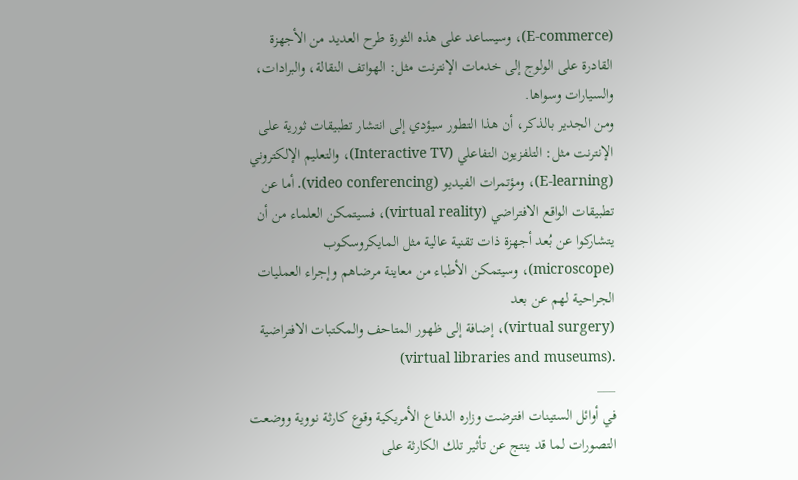(E-commerce)، وسيساعد على هذه الثورة طرح العديد من الأجهزة القادرة على الولوج إلى خدمات الإنترنت مثل: الهواتف النقالة، والبرادات، والسيارات وسواها.
ومن الجدير بالذكر، أن هذا التطور سيؤدي إلى انتشار تطبيقات ثورية على الإنترنت مثل: التلفزيون التفاعلي (Interactive TV)، والتعليم الإلكتروني (E-learning)، ومؤتمرات الفيديو (video conferencing). أما عن تطبيقات الواقع الافتراضي (virtual reality)، فسيتمكن العلماء من أن يتشاركوا عن بُعد أجهزة ذات تقنية عالية مثل المايكروسكوب
(microscope)، وسيتمكن الأطباء من معاينة مرضاهم وإجراء العمليات الجراحية لهم عن بعد
(virtual surgery)، إضافة إلى ظهور المتاحف والمكتبات الافتراضية .(virtual libraries and museums)
___
في أوائل الستينات افترضت وزاره الدفاع الأمريكية وقوع كارثة نووية ووضعت التصورات لما قد ينتج عن تأثير تلك الكارثة على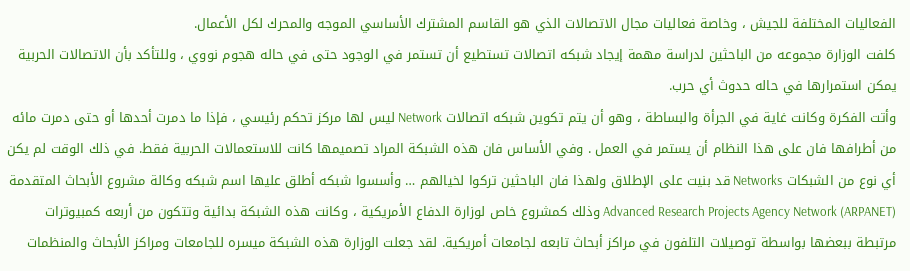الفعاليات المختلفة للجيش ، وخاصة فعاليات مجال الاتصالات الذي هو القاسم المشترك الأساسي الموجه والمحرك لكل الأعمال.
كلفت الوزارة مجموعه من الباحثين لدراسة مهمة إيجاد شبكه اتصالات تستطيع أن تستمر في الوجود حتى في حاله هجوم نووي ، وللتأكد بأن الاتصالات الحربية يمكن استمرارها في حاله حدوث أي حرب.
وأتت الفكرة وكانت غاية في الجرأة والبساطة ، وهو أن يتم تكوين شبكه اتصالات Network ليس لها مركز تحكم رئيسي ، فإذا ما دمرت أحدها أو حتى دمرت مائه من أطرافها فان على هذا النظام أن يستمر في العمل . وفي الأساس فان هذه الشبكة المراد تصميمها كانت للاستعمالات الحربية فقط. في ذلك الوقت لم يكن أي نوع من الشبكات Networks قد بنيت على الإطلاق ولهذا فان الباحثين تركوا لخيالهم … وأسسوا شبكه أطلق عليها اسم شبكه وكالة مشروع الأبحاث المتقدمة Advanced Research Projects Agency Network (ARPANET) وذلك كمشروع خاص لوزارة الدفاع الأمريكية ، وكانت هذه الشبكة بدائية وتتكون من أربعه كمبيوترات مرتبطة ببعضها بواسطة توصيلات التلفون في مراكز أبحاث تابعه لجامعات أمريكية. لقد جعلت الوزارة هذه الشبكة ميسره للجامعات ومراكز الأبحاث والمنظمات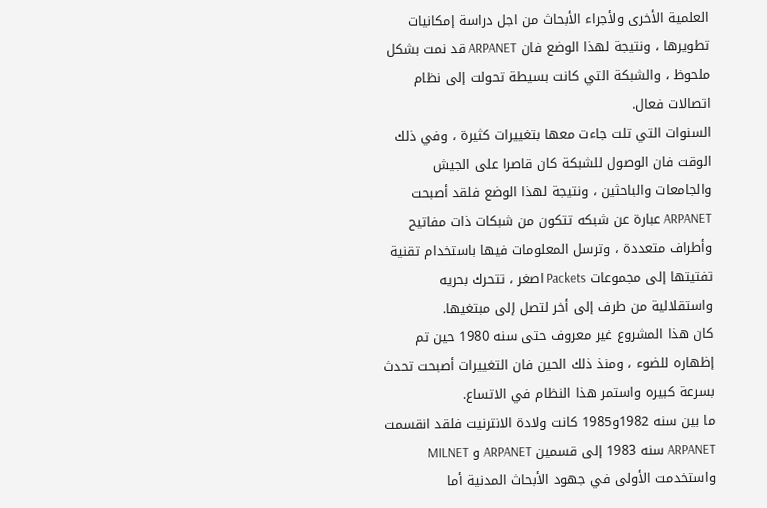العلمية الأخرى ولأجراء الأبحاث من اجل دراسة إمكانيات تطويرها ، ونتيجة لهذا الوضع فان ARPANET قد نمت بشكل ملحوظ ، والشبكة التي كانت بسيطة تحولت إلى نظام اتصالات فعال.
السنوات التي تلت جاءت معها بتغييرات كثيرة ، وفي ذلك الوقت فان الوصول للشبكة كان قاصرا على الجيش والجامعات والباحثين ، ونتيجة لهذا الوضع فلقد أصبحت ARPANET عبارة عن شبكه تتكون من شبكات ذات مفاتيح وأطراف متعددة ، وترسل المعلومات فيها باستخدام تقنية تفتيتها إلى مجموعات Packets اصغر ، تتحرك بحريه واستقلالية من طرف إلى أخر لتصل إلى مبتغيها.
كان هذا المشروع غير معروف حتى سنه 1980 حين تم إظهاره للضوء ، ومنذ ذلك الحين فان التغييرات أصبحت تحدث بسرعة كبيره واستمر هذا النظام في الاتساع.
ما بين سنه 1982و1985 كانت ولادة الانترنيت فلقد انقسمت ARPANET سنه 1983 إلى قسمين ARPANET و MILNET واستخدمت الأولى في جهود الأبحاث المدنية أما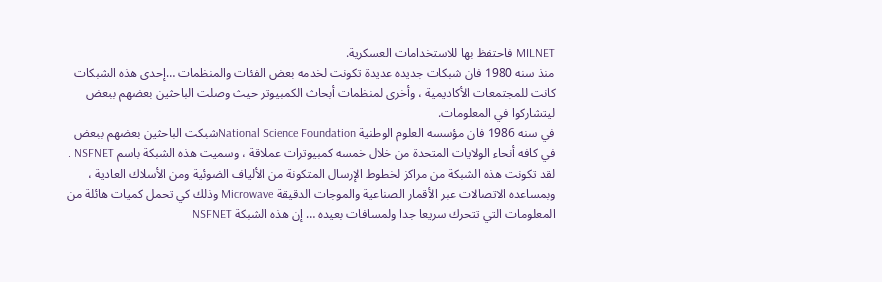MILNET فاحتفظ بها للاستخدامات العسكرية.
منذ سنه 1980 فان شبكات جديده عديدة تكونت لخدمه بعض الفئات والمنظمات …إحدى هذه الشبكات كانت للمجتمعات الأكاديمية ، وأخرى لمنظمات أبحاث الكمبيوتر حيث وصلت الباحثين بعضهم ببعض ليتشاركوا في المعلومات.
في سنه 1986 فان مؤسسه العلوم الوطنية National Science Foundationشبكت الباحثين بعضهم ببعض في كافه أنحاء الولايات المتحدة من خلال خمسه كمبيوترات عملاقة ، وسميت هذه الشبكة باسم NSFNET . لقد تكونت هذه الشبكة من مراكز لخطوط الإرسال المتكونة من الألياف الضوئية ومن الأسلاك العادية ، وبمساعده الاتصالات عبر الأقمار الصناعية والموجات الدقيقة Microwave وذلك كي تحمل كميات هائلة من المعلومات التي تتحرك سريعا جدا ولمسافات بعيده … إن هذه الشبكة NSFNET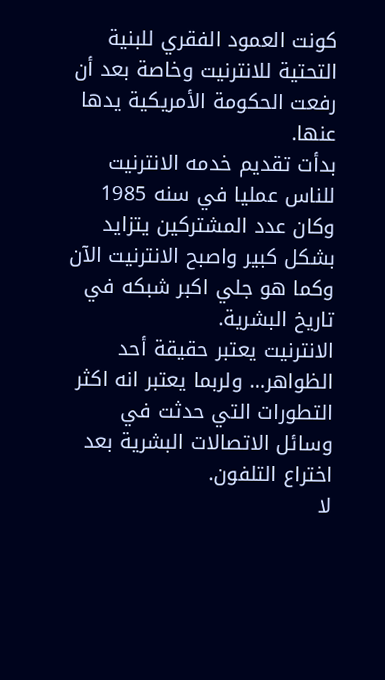كونت العمود الفقري للبنية التحتية للانترنيت وخاصة بعد أن رفعت الحكومة الأمريكية يدها عنها.
بدأت تقديم خدمه الانترنيت للناس عمليا في سنه 1985 وكان عدد المشتركين يتزايد بشكل كبير واصبح الانترنيت الآن وكما هو جلي اكبر شبكه في تاريخ البشرية.
الانترنيت يعتبر حقيقة أحد الظواهر… ولربما يعتبر انه اكثر التطورات التي حدثت في وسائل الاتصالات البشرية بعد اختراع التلفون.
لا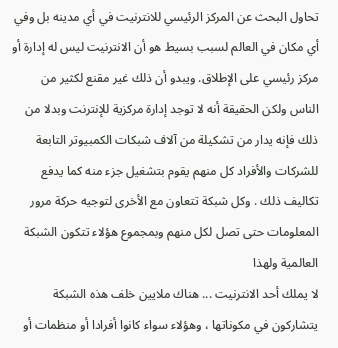تحاول البحث عن المركز الرئيسي للانترنيت في أي مدينه بل وفي أي مكان في العالم لسبب بسيط هو أن الانترنيت ليس له إدارة أو مركز رئيسي على الإطلاق. ويبدو أن ذلك غير مقنع لكثير من الناس ولكن الحقيقة أنه لا توجد إدارة مركزية للإنترنت وبدلا من ذلك فإنه يدار من تشكيلة من آلاف شبكات الكمبيوتر التابعة للشركات والأفراد كل منهم يقوم بتشغيل جزء منه كما يدفع تكاليف ذلك . وكل شبكة تتعاون مع الأخرى لتوجيه حركة مرور المعلومات حتى تصل لكل منهم وبمجموع هؤلاء تتكون الشبكة العالمية ولهذا
لا يملك أحد الانترنيت ... هناك ملايين خلف هذه الشبكة يتشاركون في مكوناتها ، وهؤلاء سواء كانوا أفرادا أو منظمات أو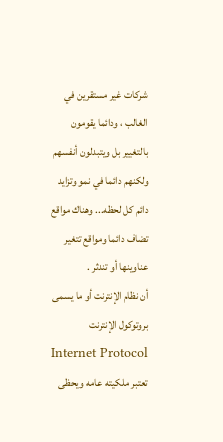شركات غير مستقرين في الغالب ، ودائما يقومون بالتغيير بل ويتبدلون أنفسهم ولكنهم دائما في نمو وتزايد دائم كل لحظه... وهناك مواقع تضاف دائما ومواقع تتغير عناوينها أو تندثر .
أن نظام الإنترنت أو ما يسمى بروتوكول الإنترنت Internet Protocol تعتبر ملكيته عامه ويحظى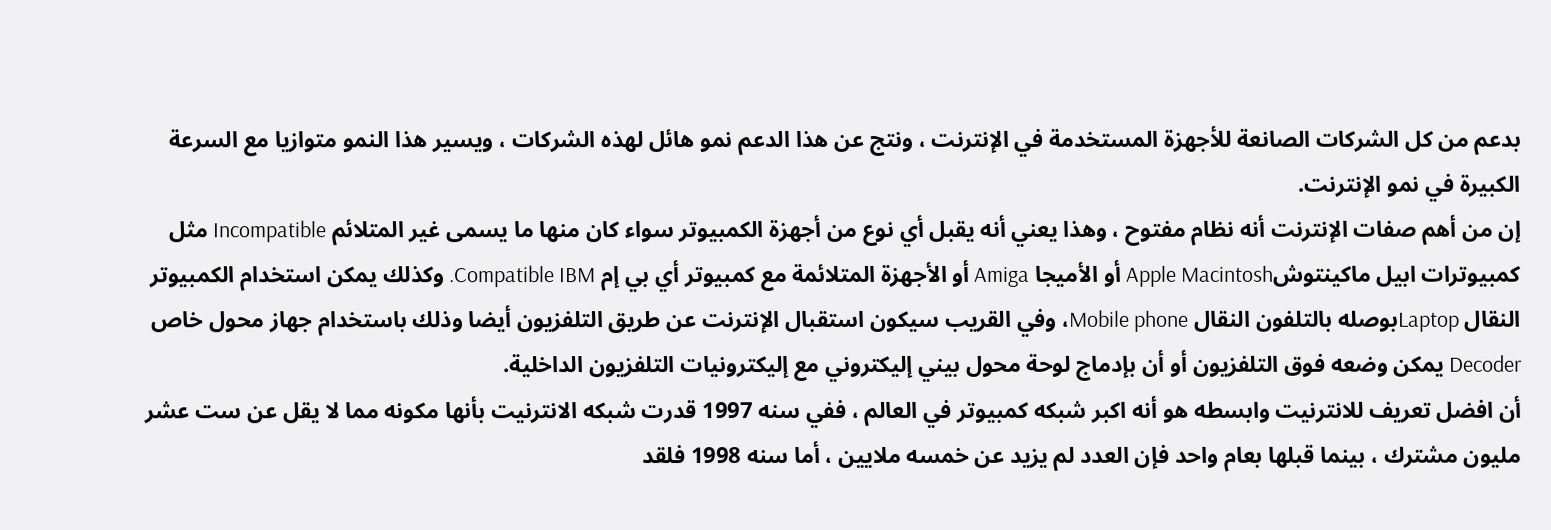بدعم من كل الشركات الصانعة للأجهزة المستخدمة في الإنترنت ، ونتج عن هذا الدعم نمو هائل لهذه الشركات ، ويسير هذا النمو متوازيا مع السرعة الكبيرة في نمو الإنترنت.
إن من أهم صفات الإنترنت أنه نظام مفتوح ، وهذا يعني أنه يقبل أي نوع من أجهزة الكمبيوتر سواء كان منها ما يسمى غير المتلائم Incompatible مثل كمبيوترات ابيل ماكينتوشApple Macintosh أو الأميجا Amiga أو الأجهزة المتلائمة مع كمبيوتر أي بي إم Compatible IBM. وكذلك يمكن استخدام الكمبيوتر النقال Laptopبوصله بالتلفون النقال Mobile phone، وفي القريب سيكون استقبال الإنترنت عن طريق التلفزيون أيضا وذلك باستخدام جهاز محول خاص Decoder يمكن وضعه فوق التلفزيون أو أن بإدماج لوحة محول بيني إليكتروني مع إليكترونيات التلفزيون الداخلية.
أن افضل تعريف للانترنيت وابسطه هو أنه اكبر شبكه كمبيوتر في العالم ، ففي سنه 1997 قدرت شبكه الانترنيت بأنها مكونه مما لا يقل عن ست عشر مليون مشترك ، بينما قبلها بعام واحد فإن العدد لم يزيد عن خمسه ملايين ، أما سنه 1998 فلقد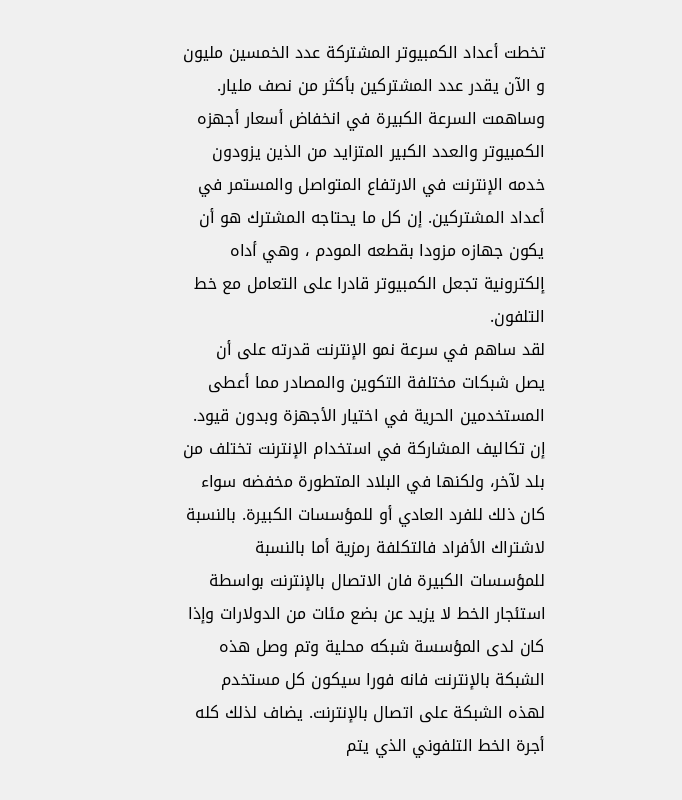تخطت أعداد الكمبيوتر المشتركة عدد الخمسين مليون و الآن يقدر عدد المشتركين بأكثر من نصف مليار. وساهمت السرعة الكبيرة في انخفاض أسعار أجهزه الكمبيوتر والعدد الكبير المتزايد من الذين يزودون خدمه الإنترنت في الارتفاع المتواصل والمستمر في أعداد المشتركين. إن كل ما يحتاجه المشترك هو أن يكون جهازه مزودا بقطعه المودم ، وهي أداه إلكترونية تجعل الكمبيوتر قادرا على التعامل مع خط التلفون.
لقد ساهم في سرعة نمو الإنترنت قدرته على أن يصل شبكات مختلفة التكوين والمصادر مما أعطى المستخدمين الحرية في اختيار الأجهزة وبدون قيود.
إن تكاليف المشاركة في استخدام الإنترنت تختلف من بلد لآخر، ولكنها في البلاد المتطورة مخفضه سواء كان ذلك للفرد العادي أو للمؤسسات الكبيرة. بالنسبة لاشتراك الأفراد فالتكلفة رمزية أما بالنسبة للمؤسسات الكبيرة فان الاتصال بالإنترنت بواسطة استئجار الخط لا يزيد عن بضع مئات من الدولارات وإذا كان لدى المؤسسة شبكه محلية وتم وصل هذه الشبكة بالإنترنت فانه فورا سيكون كل مستخدم لهذه الشبكة على اتصال بالإنترنت. يضاف لذلك كله أجرة الخط التلفوني الذي يتم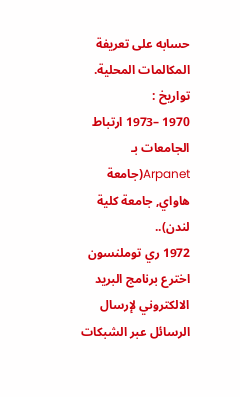حسابه على تعريفة المكالمات المحلية.
تواريخ :
1970 –1973 ارتباط الجامعات بـ Arpanet(جامعة هاواي, جامعة كلية لندن)..
1972 ري توملنسون اخترع برنامج البريد الالكتروني لإرسال الرسائل عبر الشبكات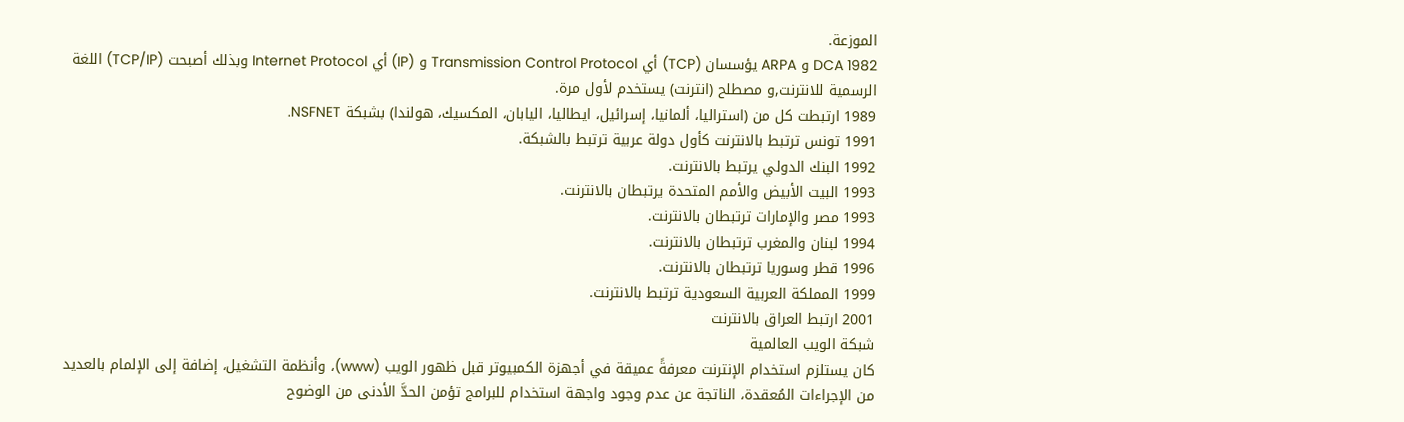الموزعة.
1982 DCA و ARPA يؤسسان (TCP) أي Transmission Control Protocol و (IP) أي Internet Protocol وبذلك أصبحت (TCP/IP) اللغة الرسمية للانترنت,و مصطلح (انترنت) يستخدم لأول مرة.
1989 ارتبطت كل من (استراليا، ألمانيا، إسرائيل، ايطاليا، اليابان، المكسيك، هولندا) بشبكة NSFNET.
1991 تونس ترتبط بالانترنت كأول دولة عربية ترتبط بالشبكة.
1992 البنك الدولي يرتبط بالانترنت.
1993 البيت الأبيض والأمم المتحدة يرتبطان بالانترنت.
1993 مصر والإمارات ترتبطان بالانترنت.
1994 لبنان والمغرب ترتبطان بالانترنت.
1996 قطر وسوريا ترتبطان بالانترنت.
1999 المملكة العربية السعودية ترتبط بالانترنت.
2001 ارتبط العراق بالانترنت
شبكة الويب العالمية
كان يستلزم استخدام الإنترنت معرفةً عميقة في أجهزة الكمبيوتر قبل ظهور الويب (www)، وأنظمة التشغيل، إضافة إلى الإلمام بالعديد من الإجراءات المُعقدة، الناتجة عن عدم وجود واجهة استخدام للبرامج تؤمن الحدَّ الأدنى من الوضوح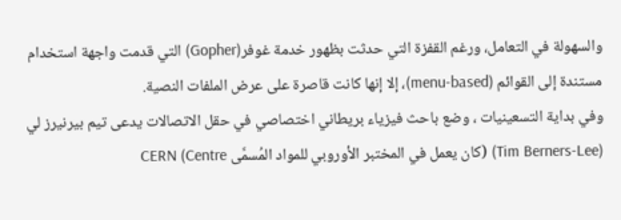والسهولة في التعامل، ورغم القفزة التي حدثت بظهور خدمة غوفر(Gopher) التي قدمت واجهة استخدام مستندة إلى القوائم (menu-based)، إلا إنها كانت قاصرة على عرض الملفات النصية.
وفي بداية التسعينيات ، وضع باحث فيزياء بريطاني اختصاصي في حقل الاتصالات يدعى تيم بيرنيرز لي (Tim Berners-Lee) (كان يعمل في المختبر الأوروبي للمواد المُسمَّى CERN (Centre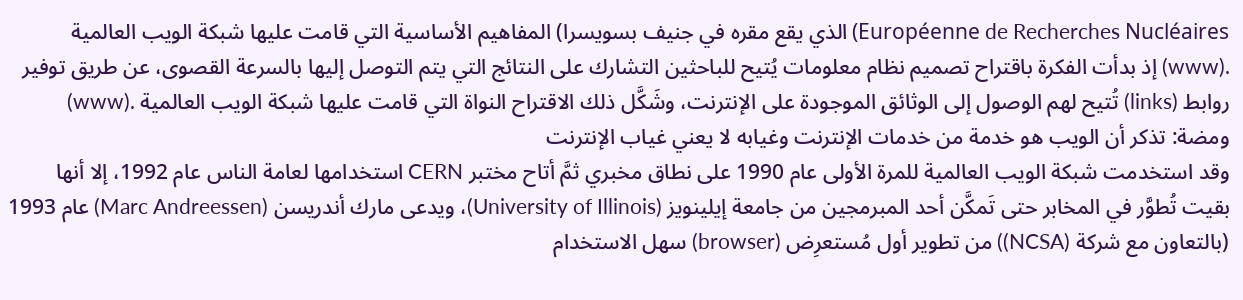Européenne de Recherches Nucléaires) الذي يقع مقره في جنيف بسويسرا) المفاهيم الأساسية التي قامت عليها شبكة الويب العالمية .(www) إذ بدأت الفكرة باقتراح تصميم نظام معلومات يُتيح للباحثين التشارك على النتائج التي يتم التوصل إليها بالسرعة القصوى، عن طريق توفير روابط (links) تُتيح لهم الوصول إلى الوثائق الموجودة على الإنترنت، وشَكَّل ذلك الاقتراح النواة التي قامت عليها شبكة الويب العالمية .(www)
ومضة: تذكر أن الويب هو خدمة من خدمات الإنترنت وغيابه لا يعني غياب الإنترنت
وقد استخدمت شبكة الويب العالمية للمرة الأولى عام 1990 على نطاق مخبري ثمَّ أتاح مختبر CERN استخدامها لعامة الناس عام 1992، إلا أنها بقيت تُطوَّر في المخابر حتى تَمكَّن أحد المبرمجين من جامعة إيلينويز (University of Illinois)، ويدعى مارك أندريسن (Marc Andreessen) عام 1993 (بالتعاون مع شركة (NCSA)) من تطوير أول مُستعرِض (browser) سهل الاستخدام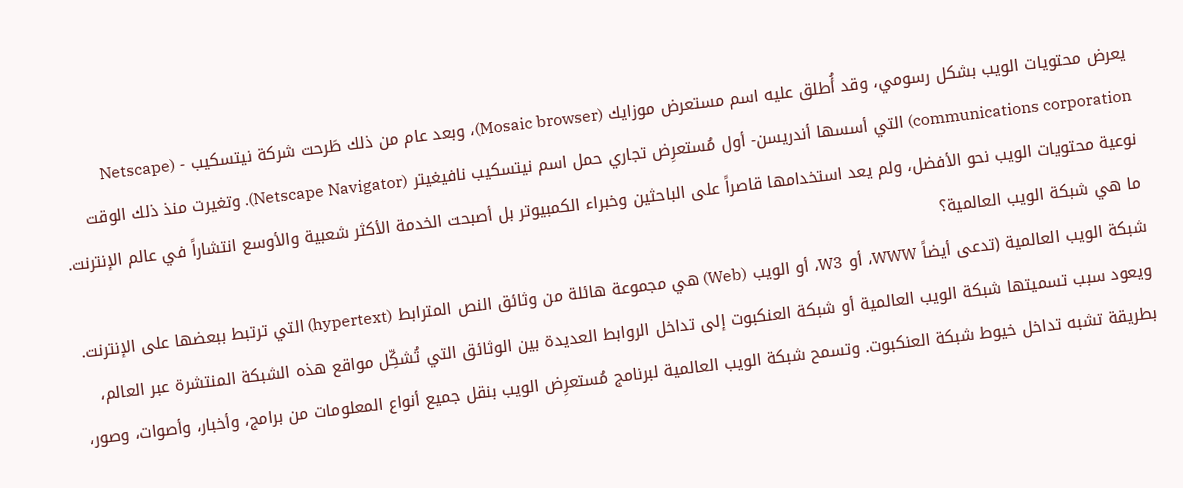يعرض محتويات الويب بشكل رسومي، وقد أُطلق عليه اسم مستعرض موزايك (Mosaic browser)، وبعد عام من ذلك طَرحت شركة نيتسكيب - (Netscape communications corporation) التي أسسها أندريسن- أول مُستعرِض تجاري حمل اسم نيتسكيب نافيغيتر (Netscape Navigator). وتغيرت منذ ذلك الوقت نوعية محتويات الويب نحو الأفضل، ولم يعد استخدامها قاصراً على الباحثين وخبراء الكمبيوتر بل أصبحت الخدمة الأكثر شعبية والأوسع انتشاراً في عالم الإنترنت.
ما هي شبكة الويب العالمية؟
شبكة الويب العالمية (تدعى أيضاً WWW، أو W3، أو الويب (Web) هي مجموعة هائلة من وثائق النص المترابط (hypertext) التي ترتبط ببعضها على الإنترنت. ويعود سبب تسميتها شبكة الويب العالمية أو شبكة العنكبوت إلى تداخل الروابط العديدة بين الوثائق التي تُشكِّل مواقع هذه الشبكة المنتشرة عبر العالم، بطريقة تشبه تداخل خيوط شبكة العنكبوت. وتسمح شبكة الويب العالمية لبرنامج مُستعرِض الويب بنقل جميع أنواع المعلومات من برامج، وأخبار، وأصوات، وصور،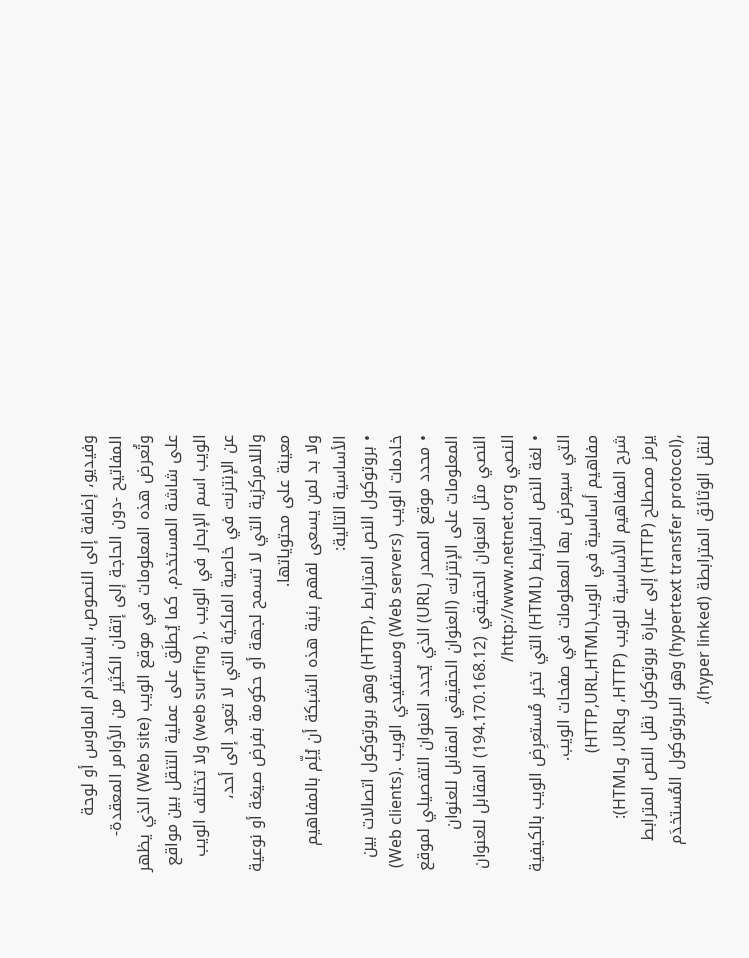وفيديو، إضافة إلى النصوص، باستخدام الماوس أو لوحة المفاتيح -دون الحاجة إلى إتقان الكثير من الأوامر المعقدة- وتُعرض هذه المعلومات في موقع الويب (Web site) الذي يظهر على شاشة المستخدم. كما يُطلَق على عملية التنقل بين مواقع الويب اسم الإبحار في الويب .( web surfing) ولا تختلف الويب عن الإنترنت في خاصية الملكية التي لا تعود إلى أحد، واللامركزية التي لا تسمح لجهة أو حكومة بفرض صيغة أو نوعية معينة على محتوياتها.
ولا بد لمن يسعى لفهم بنية هذه الشبكة أن يُلِّم بالمفاهيم الأساسية التالية:
• بروتوكول النص المترابط ،(HTTP) وهو بروتوكول اتصالات بين خادمات الويب (Web servers) ومستفيدي الويب .(Web clients)
• محدد موقع المصدر (URL) الذي يُحدد العنوان التفصيلي لموقع المعلومات على الإنترنت (العنوان الحقيقي المقابل للعنوان النصي مثل العنوان الحقيقي (194.170.168.12) المقابل للعنوان النصي http://www.netnet.org/
• لغة النص المترابط (HTML) التي تخبر مُستعرِض الويب بالكيفية التي سيعرض بها المعلومات في صفحات الويب.
مفاهيم أساسية في الويب(HTTP,URL,HTML)
شرح المفاهيم الأساسية للويب (HTTP، وURL، وHTML):
يرمز مصطلح (HTTP) إلى عبارة بروتوكول نقل النص المترابط ،(hypertext transfer protocol) وهو البروتوكول المُستخدَم لنقل الوثائق المترابطة (hyper linked)،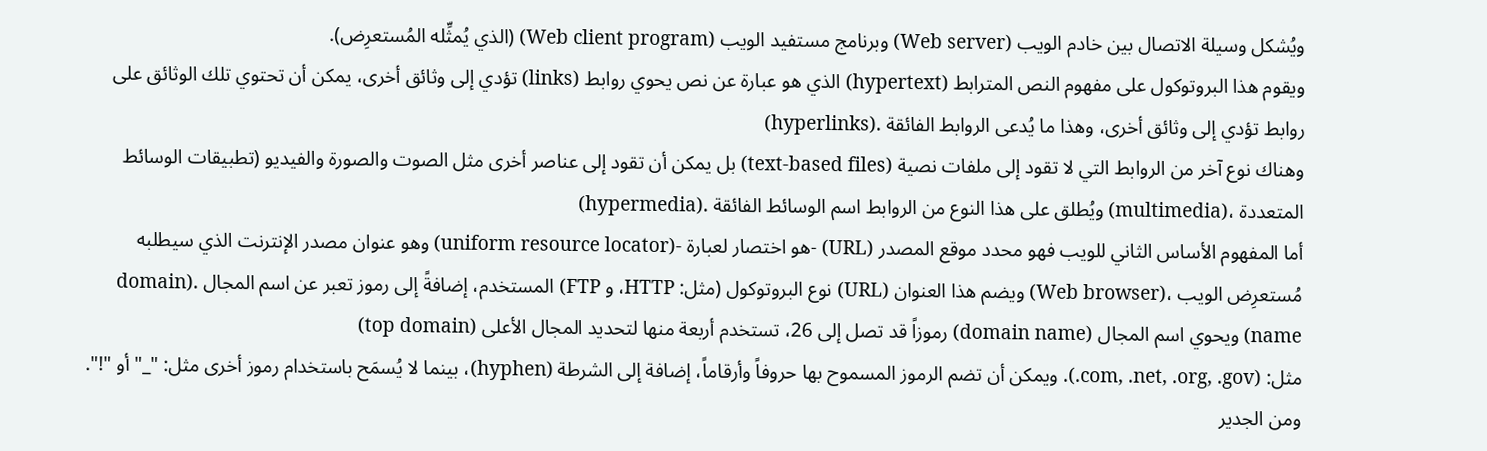ويُشكل وسيلة الاتصال بين خادم الويب (Web server) وبرنامج مستفيد الويب (Web client program) (الذي يُمثِّله المُستعرِض).
ويقوم هذا البروتوكول على مفهوم النص المترابط (hypertext) الذي هو عبارة عن نص يحوي روابط (links) تؤدي إلى وثائق أخرى، يمكن أن تحتوي تلك الوثائق على روابط تؤدي إلى وثائق أخرى، وهذا ما يُدعى الروابط الفائقة .(hyperlinks)
وهناك نوع آخر من الروابط التي لا تقود إلى ملفات نصية (text-based files) بل يمكن أن تقود إلى عناصر أخرى مثل الصوت والصورة والفيديو (تطبيقات الوسائط المتعددة ،(multimedia) ويُطلق على هذا النوع من الروابط اسم الوسائط الفائقة .(hypermedia)
أما المفهوم الأساس الثاني للويب فهو محدد موقع المصدر (URL) -هو اختصار لعبارة -(uniform resource locator) وهو عنوان مصدر الإنترنت الذي سيطلبه مُستعرِض الويب ،(Web browser) ويضم هذا العنوان (URL) نوع البروتوكول (مثل: HTTP، و FTP) المستخدم، إضافةً إلى رموز تعبر عن اسم المجال .(domain name) ويحوي اسم المجال (domain name) رموزاً قد تصل إلى 26، تستخدم أربعة منها لتحديد المجال الأعلى (top domain)
مثل: (com, .net, .org, .gov.). ويمكن أن تضم الرموز المسموح بها حروفاً وأرقاماً، إضافة إلى الشرطة (hyphen)، بينما لا يُسمَح باستخدام رموز أخرى مثل: "_" أو "!". ومن الجدير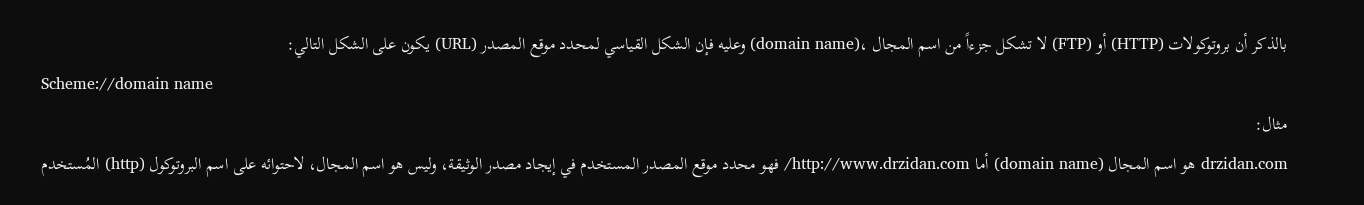بالذكر أن بروتوكولات (HTTP) أو (FTP) لا تشكل جزءاً من اسم المجال ،(domain name) وعليه فإن الشكل القياسي لمحدد موقع المصدر (URL) يكون على الشكل التالي:
Scheme://domain name
مثال:
drzidan.com هو اسم المجال (domain name) أما http://www.drzidan.com/ فهو محدد موقع المصدر المستخدم في إيجاد مصدر الوثيقة، وليس هو اسم المجال، لاحتوائه على اسم البروتوكول (http) المُستخدم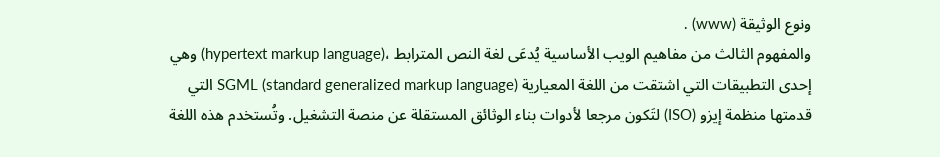ونوع الوثيقة (www) .
والمفهوم الثالث من مفاهيم الويب الأساسية يُدعَى لغة النص المترابط ،(hypertext markup language) وهي إحدى التطبيقات التي اشتقت من اللغة المعيارية SGML (standard generalized markup language) التي قدمتها منظمة إيزو (ISO) لتَكون مرجعا لأدوات بناء الوثائق المستقلة عن منصة التشغيل. وتُستخدم هذه اللغة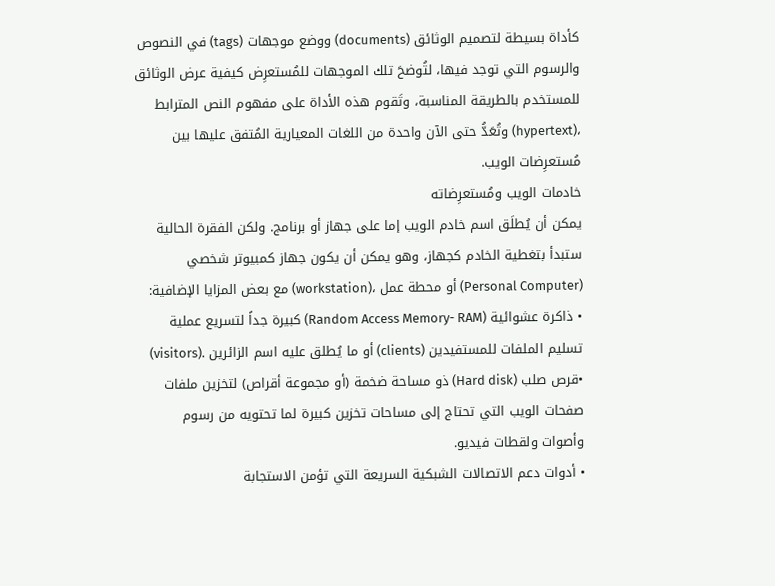كأداة بسيطة لتصميم الوثائق (documents) ووضع موجهات (tags) في النصوص والرسوم التي توجد فيها، لتُوضحَ تلك الموجهات للمُستعرِض كيفية عرض الوثائق للمستخدم بالطريقة المناسبة، وتَقوم هذه الأداة على مفهوم النص المترابط ،(hypertext) وتُعَدُّ حتى الآن واحدة من اللغات المعيارية المُتفق عليها بين مُستعرِضات الويب.
خادمات الويب ومُستعرِضاته
يمكن أن يُطلَق اسم خادم الويب إما على جهاز أو برنامج. ولكن الفقرة الحالية ستبدأ بتغطية الخادم كجهاز، وهو يمكن أن يكون جهاز كمبيوتر شخصي (Personal Computer) أو محطة عمل ،(workstation) مع بعض المزايا الإضافية:
• ذاكرة عشوائية (Random Access Memory- RAM) كبيرة جداً لتسريع عملية تسليم الملفات للمستفيدين (clients) أو ما يُطلق عليه اسم الزائرين .(visitors)
•قرص صلب (Hard disk) ذو مساحة ضخمة (أو مجموعة أقراص) لتخزين ملفات صفحات الويب التي تحتاج إلى مساحات تخزين كبيرة لما تحتويه من رسوم وأصوات ولقطات فيديو.
• أدوات دعم الاتصالات الشبكية السريعة التي تؤمن الاستجابة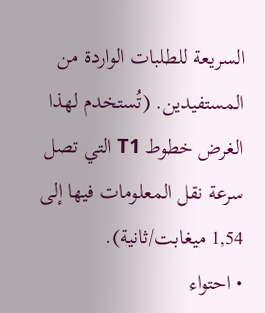السريعة للطلبات الواردة من المستفيدين. (تُستخدم لهذا الغرض خطوط T1 التي تصل سرعة نقل المعلومات فيها إلى 1,54 ميغابت/ثانية).
• احتواء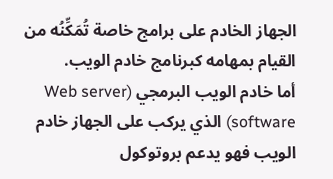الجهاز الخادم على برامج خاصة تُمَكِّنُه من القيام بمهامه كبرنامج خادم الويب.
أما خادم الويب البرمجي (Web server software) الذي يركب على الجهاز خادم الويب فهو يدعم بروتوكول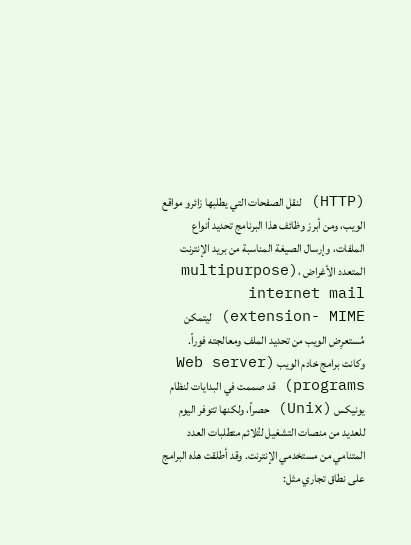(HTTP) لنقل الصفحات التي يطلبها زائرو مواقع الويب، ومن أبرز وظائف هذا البرنامج تحديد أنواع الملفات، وإرسال الصيغة المناسبة من بريد الإنترنت المتعدد الأغراض ،(multipurpose internet mail extension- MIME) ليتمكن مُستعرِض الويب من تحديد الملف ومعالجته فوراً.
وكانت برامج خادم الويب (Web server programs) قد صممت في البدايات لنظام يونيكس (Unix) حصراً، ولكنها تتوفر اليوم للعديد من منصات التشغيل لتُلائم متطلبات العدد المتنامي من مستخدمي الإنترنت. وقد أطلقت هذه البرامج على نطاق تجاري مثل: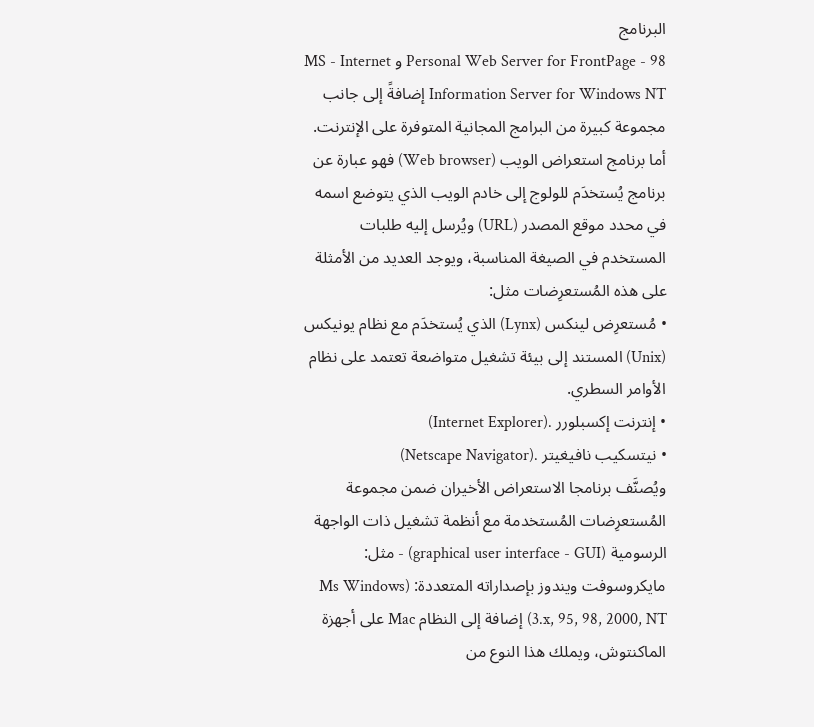البرنامج
Personal Web Server for FrontPage - 98 و MS - Internet Information Server for Windows NT إضافةً إلى جانب مجموعة كبيرة من البرامج المجانية المتوفرة على الإنترنت.
أما برنامج استعراض الويب (Web browser) فهو عبارة عن برنامج يُستخدَم للولوج إلى خادم الويب الذي يتوضع اسمه في محدد موقع المصدر (URL) ويُرسل إليه طلبات المستخدم في الصيغة المناسبة، ويوجد العديد من الأمثلة على هذه المُستعرِضات مثل:
• مُستعرِض لينكس (Lynx) الذي يُستخدَم مع نظام يونيكس (Unix) المستند إلى بيئة تشغيل متواضعة تعتمد على نظام الأوامر السطري.
• إنترنت إكسبلورر .(Internet Explorer)
• نيتسكيب نافيغيتر .(Netscape Navigator)
ويُصنَّف برنامجا الاستعراض الأخيران ضمن مجموعة المُستعرِضات المُستخدمة مع أنظمة تشغيل ذات الواجهة الرسومية (graphical user interface - GUI) - مثل: مايكروسوفت ويندوز بإصداراته المتعددة: (Ms Windows 3.x, 95, 98, 2000, NT) إضافة إلى النظام Mac على أجهزة الماكنتوش، ويملك هذا النوع من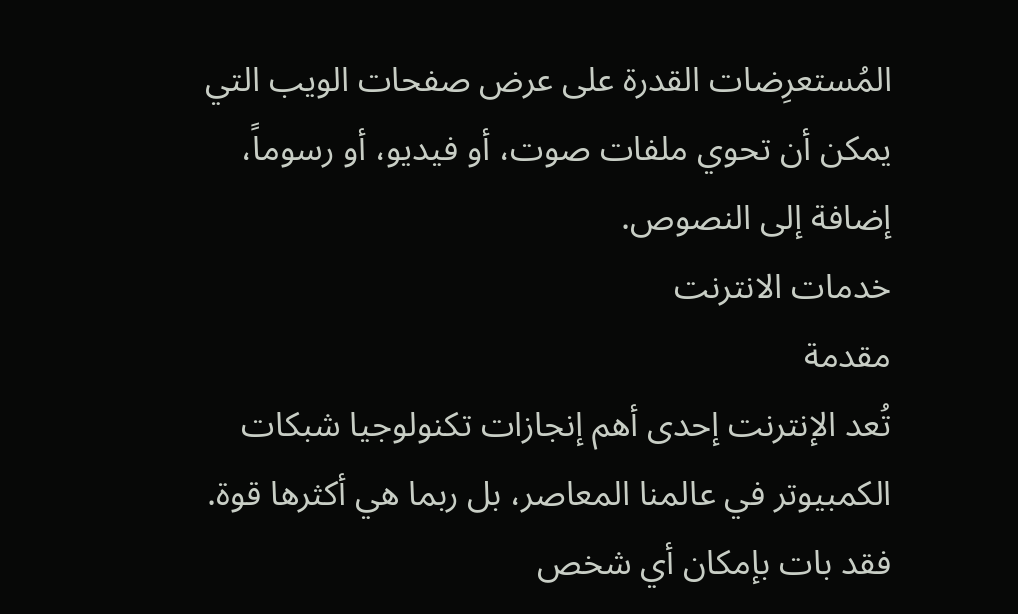المُستعرِضات القدرة على عرض صفحات الويب التي يمكن أن تحوي ملفات صوت، أو فيديو، أو رسوماً، إضافة إلى النصوص.
خدمات الانترنت
مقدمة
تُعد الإنترنت إحدى أهم إنجازات تكنولوجيا شبكات الكمبيوتر في عالمنا المعاصر، بل ربما هي أكثرها قوة. فقد بات بإمكان أي شخص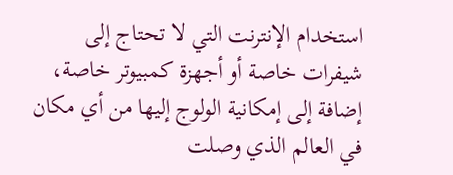استخدام الإنترنت التي لا تحتاج إلى شيفرات خاصة أو أجهزة كمبيوتر خاصة، إضافة إلى إمكانية الولوج إليها من أي مكان في العالم الذي وصلت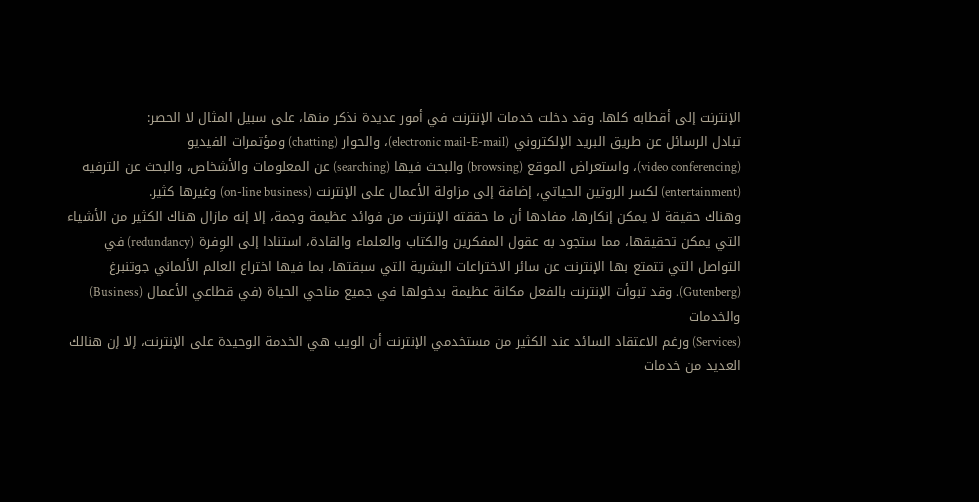الإنترنت إلى أقطابه كلها. وقد دخلت خدمات الإنترنت في أمور عديدة نذكر منها، على سبيل المثال لا الحصر:
تبادل الرسائل عن طريق البريد الإلكتروني (electronic mail-E-mail)، والحوار (chatting) ومؤتمرات الفيديو
(video conferencing)، واستعراض الموقع (browsing) والبحث فيها (searching) عن المعلومات والأشخاص، والبحث عن الترفيه (entertainment) لكسر الروتين الحياتي، إضافة إلى مزاولة الأعمال على الإنترنت (on-line business) وغيرها كثير.
وهناك حقيقة لا يمكن إنكارها، مفادها أن ما حققته الإنترنت من فوائد عظيمة وجمة، إلا إنه مازال هناك الكثير من الأشياء التي يمكن تحقيقها، مما ستجود به عقول المفكرين والكتاب والعلماء والقادة، استنادا إلى الوِفرة (redundancy) في التواصل التي تتمتع بها الإنترنت عن سائر الاختراعات البشرية التي سبقتها، بما فيها اختراع العالم الألماني جوتنبرغ (Gutenberg). وقد تبوأت الإنترنت بالفعل مكانة عظيمة بدخولها في جميع مناحي الحياة (في قطاعي الأعمال (Business) والخدمات
(Services) ورغم الاعتقاد السائد عند الكثير من مستخدمي الإنترنت أن الويب هي الخدمة الوحيدة على الإنترنت، إلا إن هنالك العديد من خدمات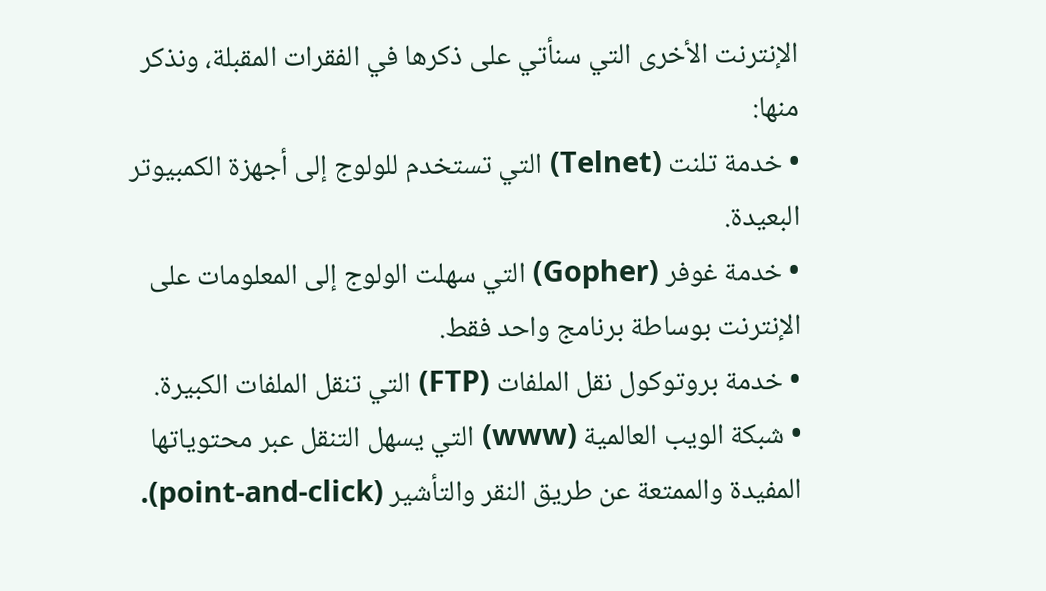الإنترنت الأخرى التي سنأتي على ذكرها في الفقرات المقبلة، ونذكر منها:
• خدمة تلنت (Telnet) التي تستخدم للولوج إلى أجهزة الكمبيوتر البعيدة.
• خدمة غوفر (Gopher) التي سهلت الولوج إلى المعلومات على الإنترنت بوساطة برنامج واحد فقط.
• خدمة بروتوكول نقل الملفات (FTP) التي تنقل الملفات الكبيرة.
• شبكة الويب العالمية (www) التي يسهل التنقل عبر محتوياتها المفيدة والممتعة عن طريق النقر والتأشير (point-and-click).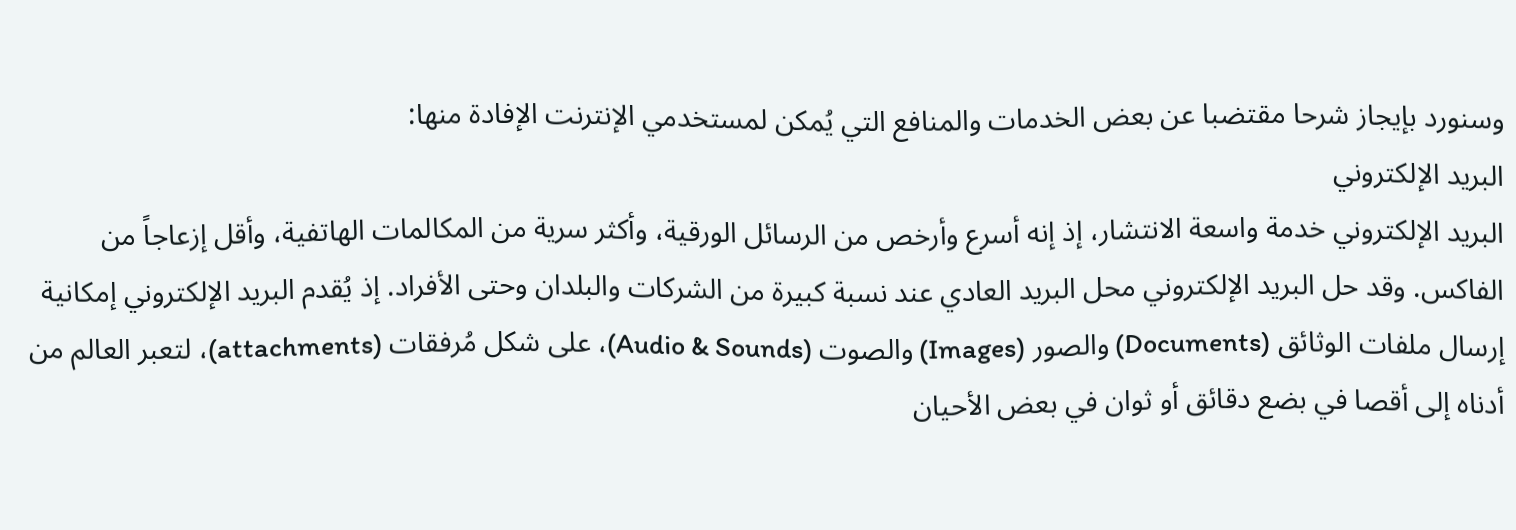وسنورد بإيجاز شرحا مقتضبا عن بعض الخدمات والمنافع التي يُمكن لمستخدمي الإنترنت الإفادة منها:
البريد الإلكتروني
البريد الإلكتروني خدمة واسعة الانتشار، إذ إنه أسرع وأرخص من الرسائل الورقية، وأكثر سرية من المكالمات الهاتفية، وأقل إزعاجاً من الفاكس. وقد حل البريد الإلكتروني محل البريد العادي عند نسبة كبيرة من الشركات والبلدان وحتى الأفراد. إذ يُقدم البريد الإلكتروني إمكانية إرسال ملفات الوثائق (Documents) والصور (Images) والصوت (Audio & Sounds)، على شكل مُرفقات (attachments)، لتعبر العالم من أدناه إلى أقصا في بضع دقائق أو ثوان في بعض الأحيان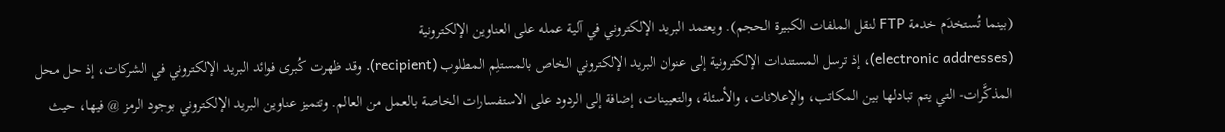(بينما تُستخدَم خدمة FTP لنقل الملفات الكبيرة الحجم). ويعتمد البريد الإلكتروني في آلية عمله على العناوين الإلكترونية
(electronic addresses)، إذ ترسل المستندات الإلكترونية إلى عنوان البريد الإلكتروني الخاص بالمستلِم المطلوب (recipient). وقد ظهرت كُبرى فوائد البريد الإلكتروني في الشركات، إذ حل محل المذكَّرات- التي يتم تبادلها بين المكاتب، والإعلانات، والأسئلة، والتعيينات، إضافة إلى الردود على الاستفسارات الخاصة بالعمل من العالم. وتتميز عناوين البريد الإلكتروني بوجود الرمز @ فيها، حيث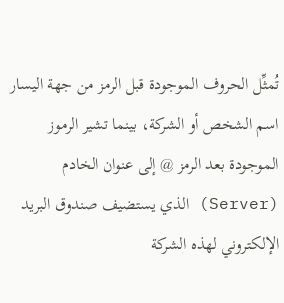تُمثِّل الحروف الموجودة قبل الرمز من جهة اليسار اسم الشخص أو الشركة، بينما تشير الرموز الموجودة بعد الرمز @ إلى عنوان الخادم (Server) الذي يستضيف صندوق البريد الإلكتروني لهذه الشركة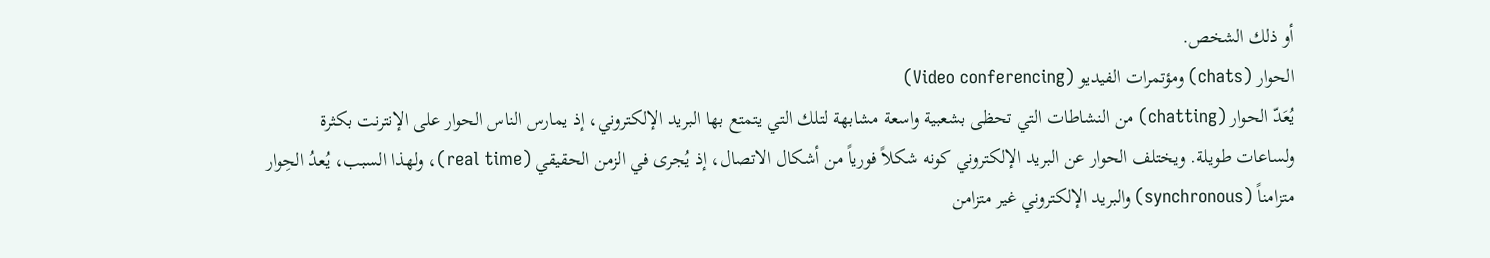أو ذلك الشخص.
الحوار (chats) ومؤتمرات الفيديو (Video conferencing)
يُعَدّ الحوار (chatting) من النشاطات التي تحظى بشعبية واسعة مشابهة لتلك التي يتمتع بها البريد الإلكتروني، إذ يمارس الناس الحوار على الإنترنت بكثرة ولساعات طويلة. ويختلف الحوار عن البريد الإلكتروني كونه شكلاً فورياً من أشكال الاتصال، إذ يُجرى في الزمن الحقيقي (real time)، ولهذا السبب، يُعدُ الحِوار متزامناً (synchronous) والبريد الإلكتروني غير متزامن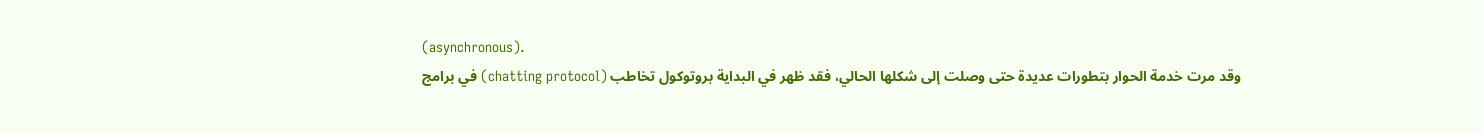(asynchronous).
وقد مرت خدمة الحوار بتطورات عديدة حتى وصلت إلى شكلها الحالي، فقد ظهر في البداية بروتوكول تخاطب (chatting protocol) في برامج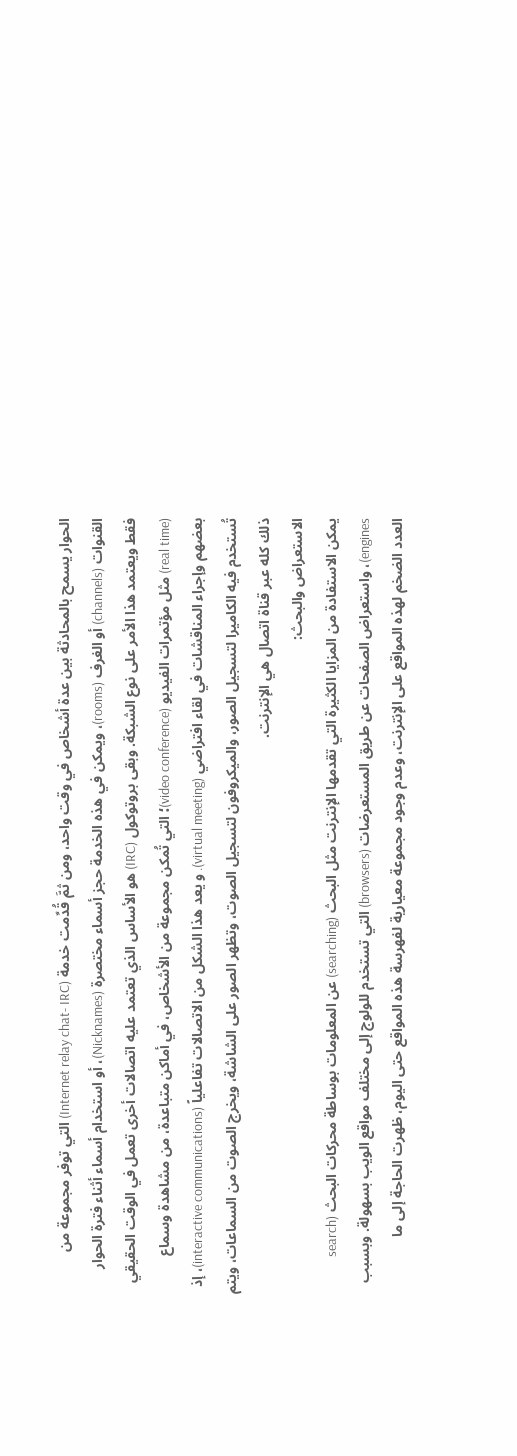الحوار يسمح بالمحادثة بين عدة أشخاص في وقت واحد، ومن ثمَّ قُدِّمت خدمة (Internet relay chat- IRC) التي توفر مجموعة من القنوات (channels) أو الغرف (rooms)، ويمكن في هذه الخدمة حجز أسماء مختصرة (Nicknames)، أو استخدام أسماء أثناء فترة الحوار فقط ويعتمد هذا الأمر على نوع الشبكة. وبقى بروتوكول (IRC) هو الأساس الذي تعتمد عليه اتصالات أخرى تعمل في الوقت الحقيقي (real time) مثل مؤتمرات الفيديو (video conference)؛ التي تُمكن مجموعة من الأشخاص، في أماكن متباعدة، من مشاهدة وسماع بعضهم وإجراء المناقشات في لقاء افتراضي (virtual meeting). و يعد هذا الشكل من الاتصالات تفاعلياً (interactive communications)، إذ تُستخدم فيه الكاميرا لتسجيل الصور، والميكروفون لتسجيل الصوت، وتظهر الصور على الشاشة، ويخرج الصوت من السماعات، ويتم ذلك كله عبر قناة اتصال هي الإنترنت.
الاستعراض والبحث:
يمكن الاستفادة من المزايا الكثيرة التي تقدمها الإنترنت مثل البحث (searching) عن المعلومات بوساطة محركات البحث (search engines)، واستعراض الصفحات عن طريق المستعرضات (browsers) التي تستخدم للولوج إلى مختلف مواقع الويب بسهولة. وبسبب العدد الضخم لهذه المواقع على الإنترنت، وعدم وجود مجموعة معيارية لفهرسة هذه المواقع حتى اليوم، ظهرت الحاجة إلى ما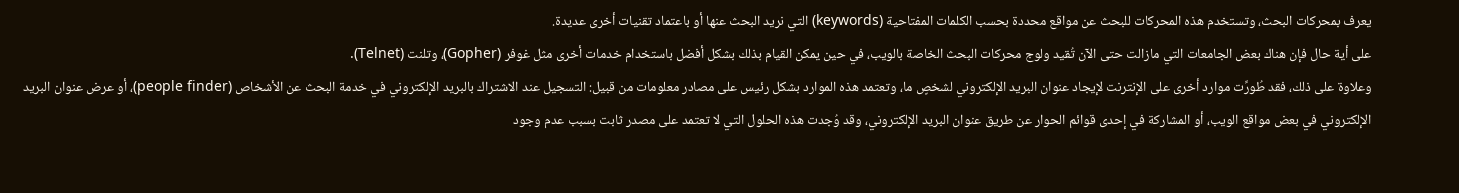يعرف بمحركات البحث، وتستخدم هذه المحركات للبحث عن مواقع محددة بحسب الكلمات المفتاحية (keywords) التي نريد البحث عنها أو باعتماد تقنيات أخرى عديدة.
على أية حال فإن هناك بعض الجامعات التي مازالت حتى الآن تُقيد ولوج محركات البحث الخاصة بالويب، في حين يمكن القيام بذلك بشكل أفضل باستخدام خدمات أخرى مثل غوفر (Gopher)، وتلنت (Telnet).
وعلاوة على ذلك، فقد طُورِّت موارد أخرى على الإنترنت لإيجاد عنوان البريد الإلكتروني لشخصٍ ما، وتعتمد هذه الموارد بشكل رئيس على مصادر معلومات من قبيل: التسجيل عند الاشتراك بالبريد الإلكتروني في خدمة البحث عن الأشخاص (people finder)، أو عرض عنوان البريد الإلكتروني في بعض مواقع الويب، أو المشاركة في إحدى قوائم الحوار عن طريق عنوان البريد الإلكتروني، وقد وُجدت هذه الحلول التي لا تعتمد على مصدر ثابت بسبب عدم وجود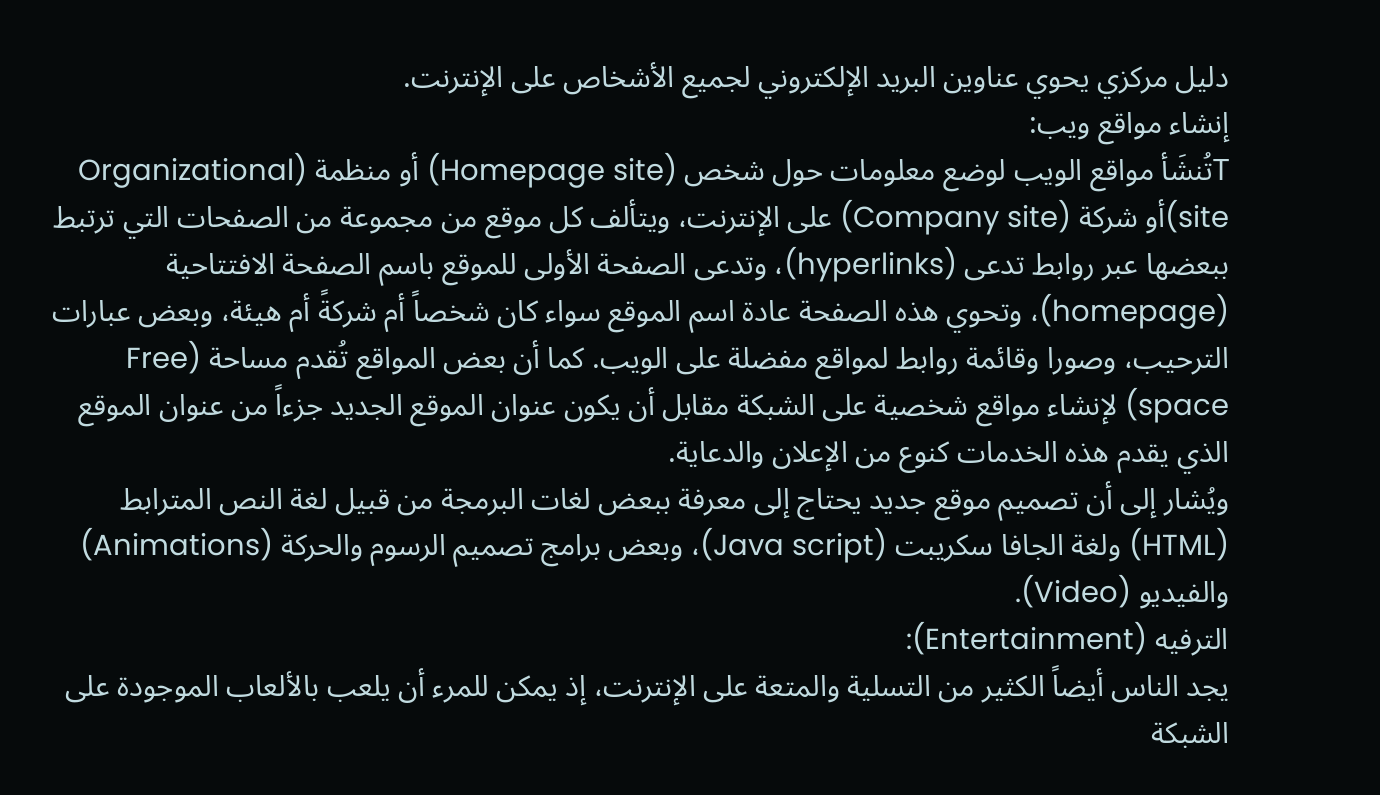دليل مركزي يحوي عناوين البريد الإلكتروني لجميع الأشخاص على الإنترنت.
إنشاء مواقع ويب:
Tتُنشَأ مواقع الويب لوضع معلومات حول شخص (Homepage site) أو منظمة (Organizational site)أو شركة (Company site) على الإنترنت، ويتألف كل موقع من مجموعة من الصفحات التي ترتبط ببعضها عبر روابط تدعى (hyperlinks)، وتدعى الصفحة الأولى للموقع باسم الصفحة الافتتاحية (homepage)، وتحوي هذه الصفحة عادة اسم الموقع سواء كان شخصاً أم شركةً أم هيئة، وبعض عبارات الترحيب، وصورا وقائمة روابط لمواقع مفضلة على الويب. كما أن بعض المواقع تُقدم مساحة (Free space) لإنشاء مواقع شخصية على الشبكة مقابل أن يكون عنوان الموقع الجديد جزءاً من عنوان الموقع الذي يقدم هذه الخدمات كنوع من الإعلان والدعاية.
ويُشار إلى أن تصميم موقع جديد يحتاج إلى معرفة ببعض لغات البرمجة من قبيل لغة النص المترابط (HTML) ولغة الجافا سكريبت (Java script)، وبعض برامج تصميم الرسوم والحركة (Animations) والفيديو (Video).
الترفيه (Entertainment):
يجد الناس أيضاً الكثير من التسلية والمتعة على الإنترنت، إذ يمكن للمرء أن يلعب بالألعاب الموجودة على الشبكة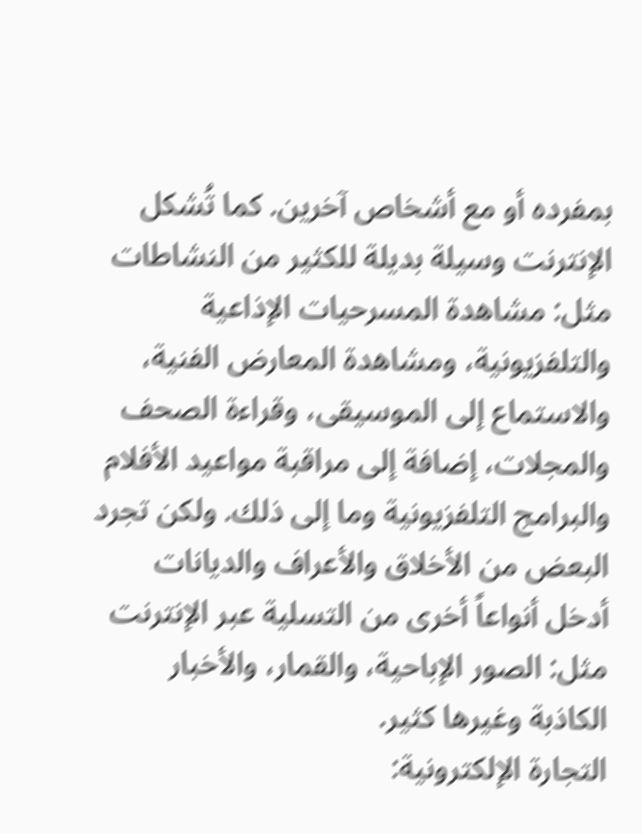بمفرده أو مع أشخاص آخرين. كما تُشكل الإنترنت وسيلة بديلة للكثير من النشاطات مثل: مشاهدة المسرحيات الإذاعية والتلفزيونية، ومشاهدة المعارض الفنية، والاستماع إلى الموسيقى، وقراءة الصحف والمجلات، إضافة إلى مراقبة مواعيد الأفلام والبرامج التلفزيونية وما إلى ذلك. ولكن تجرد البعض من الأخلاق والأعراف والديانات أدخل أنواعاً أخرى من التسلية عبر الإنترنت مثل: الصور الإباحية، والقمار، والأخبار الكاذبة وغيرها كثير.
التجارة الإلكترونية: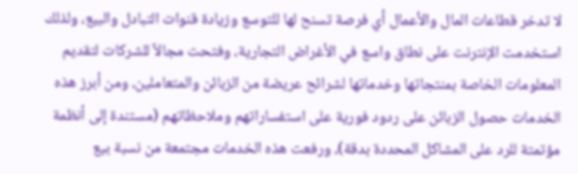لا تدخر قطاعات المال والأعمال أي فرصة تسنح لها للتوسع وزيادة قنوات التبادل والبيع، ولذلك استخدمت الإنترنت على نطاق واسع في الأغراض التجارية، وفتحت مجالاً للشركات لتقديم المعلومات الخاصة بمنتجاتها وخدماتها لشرائح عريضة من الزبائن والمتعاملين، ومن أبرز هذه الخدمات حصول الزبائن على ردود فورية على استفساراتهم وملاحظاتهم (مستندة إلى أنظمة مؤتمتة للرد على المشاكل المحددة بدقة)، ورفعت هذه الخدمات مجتمعة من نسبة بيع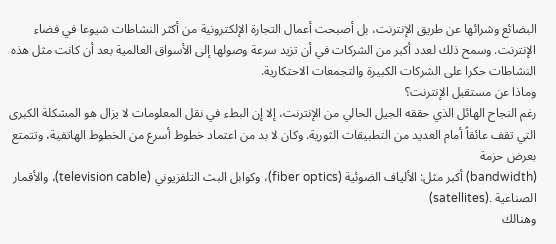البضائع وشرائها عن طريق الإنترنت، بل أصبحت أعمال التجارة الإلكترونية من أكثر النشاطات شيوعا في فضاء الإنترنت. وسمح ذلك لعدد أكبر من الشركات في أن تزيد سرعة وصولها إلى الأسواق العالمية بعد أن كانت مثل هذه النشاطات حكرا على الشركات الكبيرة والتجمعات الاحتكارية.
وماذا عن مستقبل الإنترنت؟
رغم النجاح الهائل الذي حققه الجيل الحالي من الإنترنت، إلا إن البطء في نقل المعلومات لا يزال هو المشكلة الكبرى التي تقف عائقاً أمام العديد من التطبيقات الثورية. وكان لا بد من اعتماد خطوط أسرع من الخطوط الهاتفية، وتتمتع بعرض حزمة
(bandwidth) أكبر مثل: الألياف الضوئية (fiber optics)، وكوابل البث التلفزيوني (television cable)، والأقمار الصناعية .(satellites)
وهنالك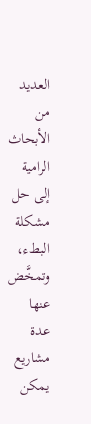العديد من الأبحاث الرامية إلى حل مشكلة البطء، وتمخَّض عنها عدة مشاريع يمكن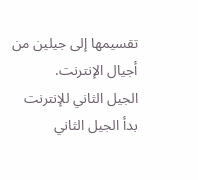تقسيمها إلى جيلين من أجيال الإنترنت.
الجيل الثاني للإنترنت
بدأ الجيل الثاني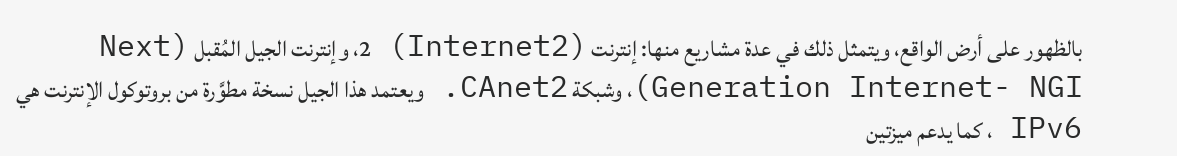بالظهور على أرض الواقع، ويتمثل ذلك في عدة مشاريع منها: إنترنت (Internet2) 2، وإنترنت الجيل المُقبل (Next Generation Internet- NGI)، وشبكة CAnet2. ويعتمد هذا الجيل نسخة مطوَّرة من بروتوكول الإنترنت هي IPv6 ، كما يدعم ميزتين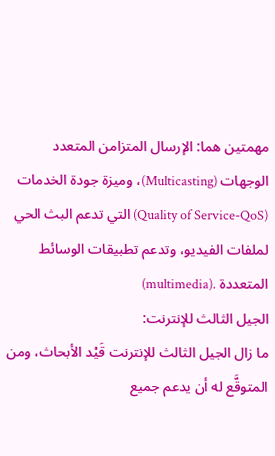مهمتين هما: الإرسال المتزامن المتعدد الوجهات (Multicasting)، وميزة جودة الخدمات
(Quality of Service-QoS) التي تدعم البث الحي لملفات الفيديو، وتدعم تطبيقات الوسائط المتعددة .(multimedia)
الجيل الثالث للإنترنت:
ما زال الجيل الثالث للإنترنت قَيْد الأبحاث، ومن المتوقَّع له أن يدعم جميع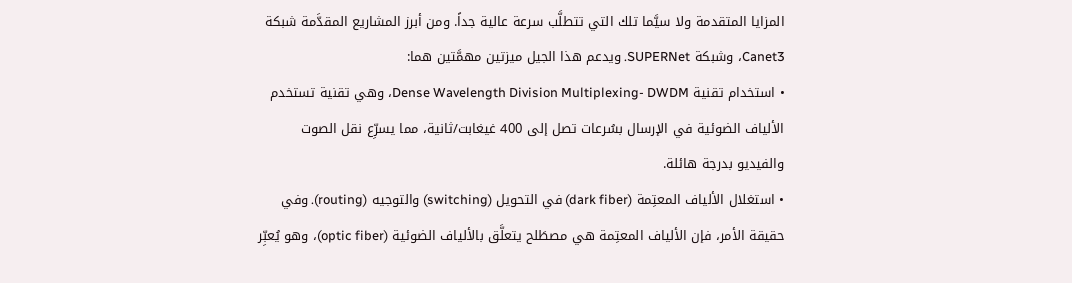المزايا المتقدمة ولا سيَّما تلك التي تتطلَّب سرعة عالية جداً. ومن أبرز المشاريع المقدَّمة شبكة Canet3، وشبكة SUPERNet. ويدعم هذا الجيل ميزتين مهمَّتين هما:
• استخدام تقنية Dense Wavelength Division Multiplexing- DWDM، وهي تقنية تستخدم الألياف الضوئية في الإرسال بسُرعات تصل إلى 400 غيغابت/ثانية، مما يسرِّع نقل الصوت والفيديو بدرجة هائلة.
• استغلال الألياف المعتِمة (dark fiber) في التحويل (switching) والتوجيه (routing). وفي حقيقة الأمر، فإن الألياف المعتِمة هي مصطَلح يتعلَّق بالألياف الضوئية (optic fiber)، وهو يُعبِّر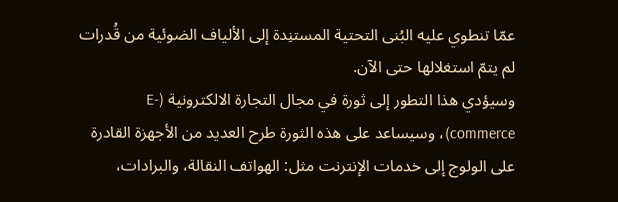عمّا تنطوي عليه البُنى التحتية المستنِدة إلى الألياف الضوئية من قُدرات لم يتمّ استغلالها حتى الآن.
وسيؤدي هذا التطور إلى ثورة في مجال التجارة الالكترونية (E-commerce)، وسيساعد على هذه الثورة طرح العديد من الأجهزة القادرة على الولوج إلى خدمات الإنترنت مثل: الهواتف النقالة، والبرادات،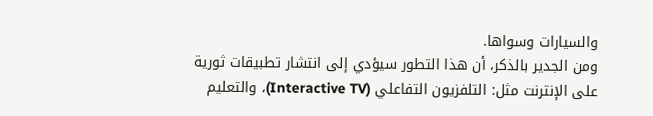والسيارات وسواها.
ومن الجدير بالذكر، أن هذا التطور سيؤدي إلى انتشار تطبيقات ثورية على الإنترنت مثل: التلفزيون التفاعلي (Interactive TV)، والتعليم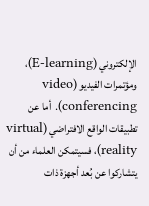الإلكتروني (E-learning)، ومؤتمرات الفيديو (video conferencing). أما عن تطبيقات الواقع الافتراضي (virtual reality)، فسيتمكن العلماء من أن يتشاركوا عن بُعد أجهزة ذات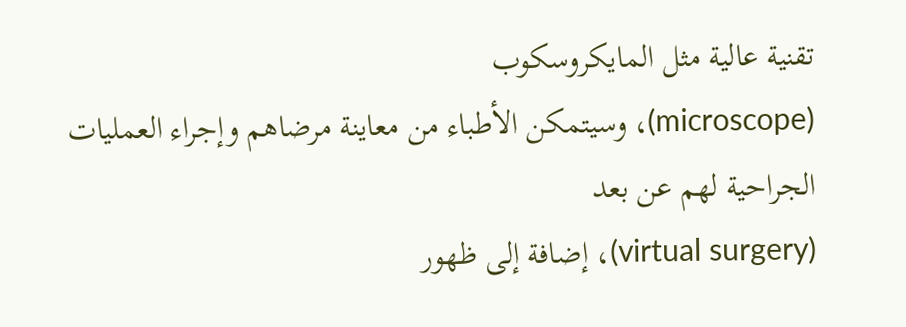تقنية عالية مثل المايكروسكوب
(microscope)، وسيتمكن الأطباء من معاينة مرضاهم وإجراء العمليات الجراحية لهم عن بعد
(virtual surgery)، إضافة إلى ظهور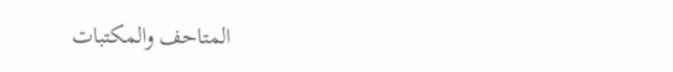المتاحف والمكتبات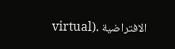الافتراضية .(virtual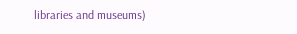libraries and museums)